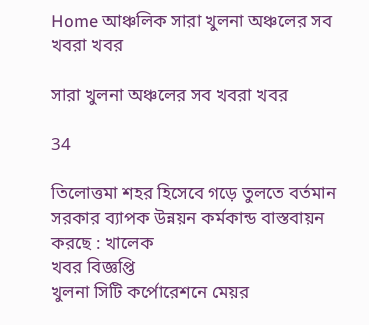Home আঞ্চলিক সারা খুলনা অঞ্চলের সব খবরা খবর

সারা খুলনা অঞ্চলের সব খবরা খবর

34

তিলোত্তমা শহর হিসেবে গড়ে তুলতে বর্তমান সরকার ব্যাপক উন্নয়ন কর্মকান্ড বাস্তবায়ন করছে : খালেক
খবর বিজ্ঞপ্তি
খুলনা সিটি কর্পোরেশনে মেয়র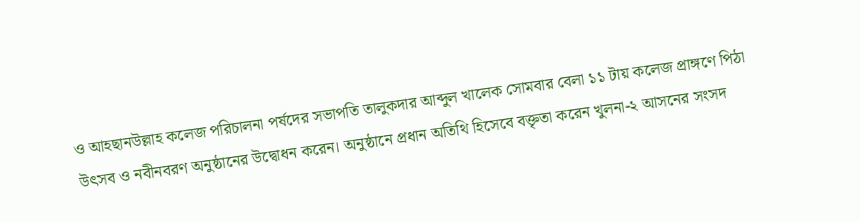ও আহছানউল্লাহ কলেজ পরিচালনা পর্ষদের সভাপতি তালুকদার আব্দুল খালেক সোমবার বেলা ১১ টায় কলেজ প্রাঙ্গণে পিঠা উৎসব ও নবীনবরণ অনুষ্ঠানের উদ্বোধন করেন। অনুষ্ঠানে প্রধান অতিথি হিসেবে বক্তৃতা করেন খুলনা-২ আসনের সংসদ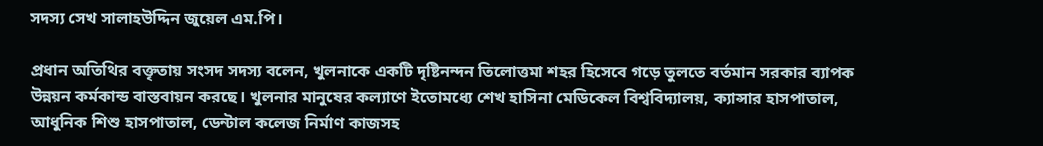সদস্য সেখ সালাহউদ্দিন জুয়েল এম.পি।

প্রধান অতিথির বক্তৃতায় সংসদ সদস্য বলেন, খুলনাকে একটি দৃষ্টিনন্দন তিলোত্তমা শহর হিসেবে গড়ে তুলতে বর্তমান সরকার ব্যাপক উন্নয়ন কর্মকান্ড বাস্তবায়ন করছে। খুলনার মানুষের কল্যাণে ইতোমধ্যে শেখ হাসিনা মেডিকেল বিশ্ববিদ্যালয়, ক্যান্সার হাসপাতাল, আধুনিক শিশু হাসপাতাল, ডেন্টাল কলেজ নির্মাণ কাজসহ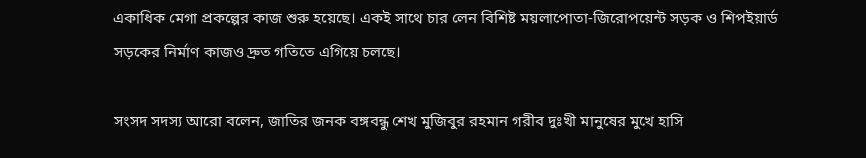একাধিক মেগা প্রকল্পের কাজ শুরু হয়েছে। একই সাথে চার লেন বিশিষ্ট ময়লাপোতা-জিরোপয়েন্ট সড়ক ও শিপইয়ার্ড সড়কের নির্মাণ কাজও দ্রুত গতিতে এগিয়ে চলছে।

সংসদ সদস্য আরো বলেন, জাতির জনক বঙ্গবন্ধু শেখ মুজিবুর রহমান গরীব দুঃখী মানুষের মুখে হাসি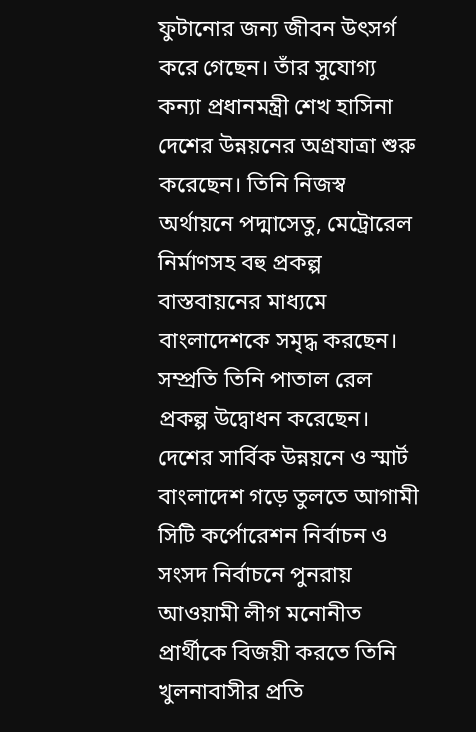ফুটানোর জন্য জীবন উৎসর্গ করে গেছেন। তাঁর সুযোগ্য কন্যা প্রধানমন্ত্রী শেখ হাসিনা দেশের উন্নয়নের অগ্রযাত্রা শুরু করেছেন। তিনি নিজস্ব অর্থায়নে পদ্মাসেতু, মেট্রোরেল নির্মাণসহ বহু প্রকল্প বাস্তবায়নের মাধ্যমে বাংলাদেশকে সমৃদ্ধ করছেন। সম্প্রতি তিনি পাতাল রেল প্রকল্প উদ্বোধন করেছেন। দেশের সার্বিক উন্নয়নে ও স্মার্ট বাংলাদেশ গড়ে তুলতে আগামী সিটি কর্পোরেশন নির্বাচন ও সংসদ নির্বাচনে পুনরায় আওয়ামী লীগ মনোনীত প্রার্থীকে বিজয়ী করতে তিনি খুলনাবাসীর প্রতি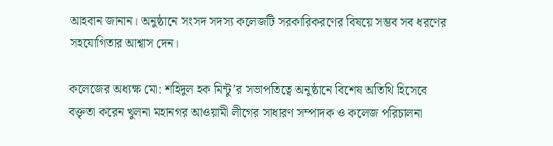আহবান জানান। অনুষ্ঠানে সংসদ সদস্য কলেজটি সরকারিকরণের বিষয়ে সম্ভব সব ধরণের সহযোগিতার আশ্বাস দেন।

কলেজের অধ্যক্ষ মো: শহিদুল হক মিন্টু’র সভাপতিত্বে অনুষ্ঠানে বিশেষ অতিথি হিসেবে বক্তৃতা করেন খুলনা মহানগর আওয়ামী লীগের সাধারণ সম্পাদক ও কলেজ পরিচালনা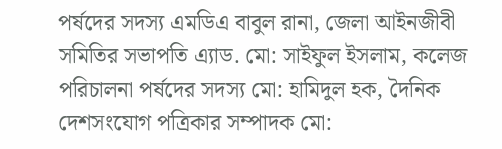পর্ষদের সদস্য এমডিএ বাবুল রানা, জেলা আইনজীবী সমিতির সভাপতি এ্যাড. মো: সাইফুল ইসলাম, কলেজ পরিচালনা পর্ষদের সদস্য মো: হামিদুল হক, দৈনিক দেশসংযোগ পত্রিকার সম্পাদক মো: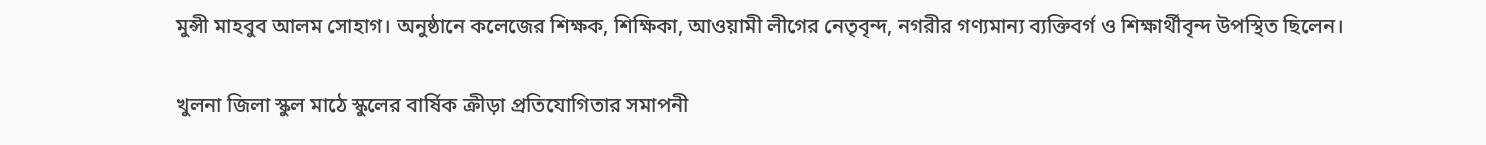মুন্সী মাহবুব আলম সোহাগ। অনুষ্ঠানে কলেজের শিক্ষক, শিক্ষিকা, আওয়ামী লীগের নেতৃবৃন্দ, নগরীর গণ্যমান্য ব্যক্তিবর্গ ও শিক্ষার্থীবৃন্দ উপস্থিত ছিলেন।

খুলনা জিলা স্কুল মাঠে স্কুলের বার্ষিক ক্রীড়া প্রতিযোগিতার সমাপনী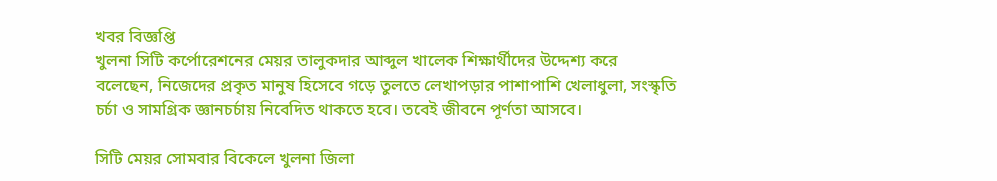খবর বিজ্ঞপ্তি
খুলনা সিটি কর্পোরেশনের মেয়র তালুকদার আব্দুল খালেক শিক্ষার্থীদের উদ্দেশ্য করে বলেছেন, নিজেদের প্রকৃত মানুষ হিসেবে গড়ে তুলতে লেখাপড়ার পাশাপাশি খেলাধুলা, সংস্কৃতি চর্চা ও সামগ্রিক জ্ঞানচর্চায় নিবেদিত থাকতে হবে। তবেই জীবনে পূর্ণতা আসবে।

সিটি মেয়র সোমবার বিকেলে খুলনা জিলা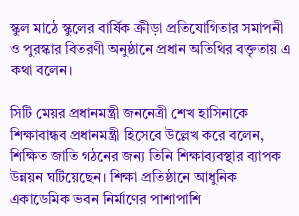স্কুল মাঠে স্কুলের বার্ষিক ক্রীড়া প্রতিযোগিতার সমাপনী ও পুরস্কার বিতরণী অনুষ্ঠানে প্রধান অতিথির বক্তৃতায় এ কথা বলেন।

সিটি মেয়র প্রধানমন্ত্রী জননেত্রী শেখ হাসিনাকে শিক্ষাবান্ধব প্রধানমন্ত্রী হিসেবে উল্লেখ করে বলেন, শিক্ষিত জাতি গঠনের জন্য তিনি শিক্ষাব্যবস্থার ব্যাপক উন্নয়ন ঘটিয়েছেন। শিক্ষা প্রতিষ্ঠানে আধুনিক একাডেমিক ভবন নির্মাণের পাশাপাশি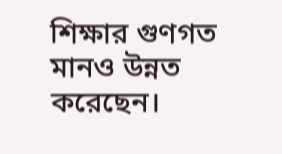শিক্ষার গুণগত মানও উন্নত করেছেন।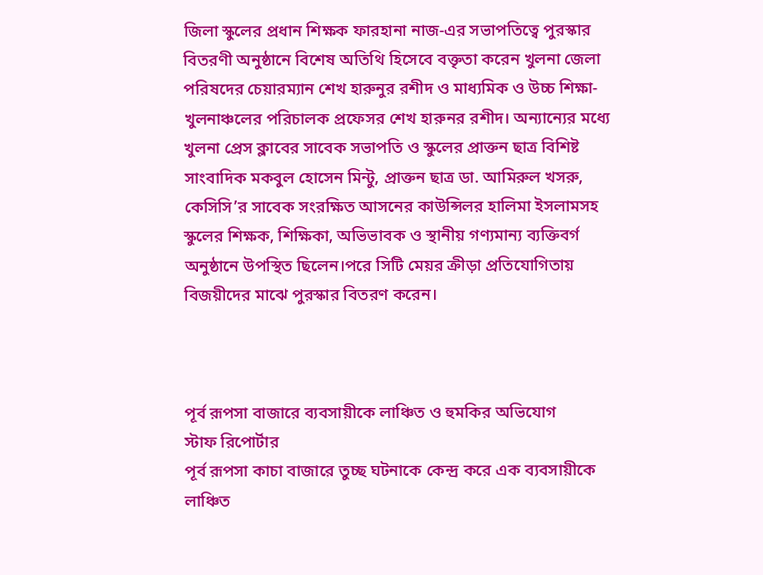জিলা স্কুলের প্রধান শিক্ষক ফারহানা নাজ-এর সভাপতিত্বে পুরস্কার বিতরণী অনুষ্ঠানে বিশেষ অতিথি হিসেবে বক্তৃতা করেন খুলনা জেলা পরিষদের চেয়ারম্যান শেখ হারুনুর রশীদ ও মাধ্যমিক ও উচ্চ শিক্ষা-খুলনাঞ্চলের পরিচালক প্রফেসর শেখ হারুনর রশীদ। অন্যান্যের মধ্যে খুলনা প্রেস ক্লাবের সাবেক সভাপতি ও স্কুলের প্রাক্তন ছাত্র বিশিষ্ট সাংবাদিক মকবুল হোসেন মিন্টু, প্রাক্তন ছাত্র ডা. আমিরুল খসরু, কেসিসি’র সাবেক সংরক্ষিত আসনের কাউন্সিলর হালিমা ইসলামসহ স্কুলের শিক্ষক, শিক্ষিকা, অভিভাবক ও স্থানীয় গণ্যমান্য ব্যক্তিবর্গ অনুষ্ঠানে উপস্থিত ছিলেন।পরে সিটি মেয়র ক্রীড়া প্রতিযোগিতায় বিজয়ীদের মাঝে পুরস্কার বিতরণ করেন।



পূর্ব রূপসা বাজারে ব্যবসায়ীকে লাঞ্চিত ও হুমকির অভিযোগ
স্টাফ রিপোর্টার
পূর্ব রূপসা কাচা বাজারে তুচ্ছ ঘটনাকে কেন্দ্র করে এক ব্যবসায়ীকে লাঞ্চিত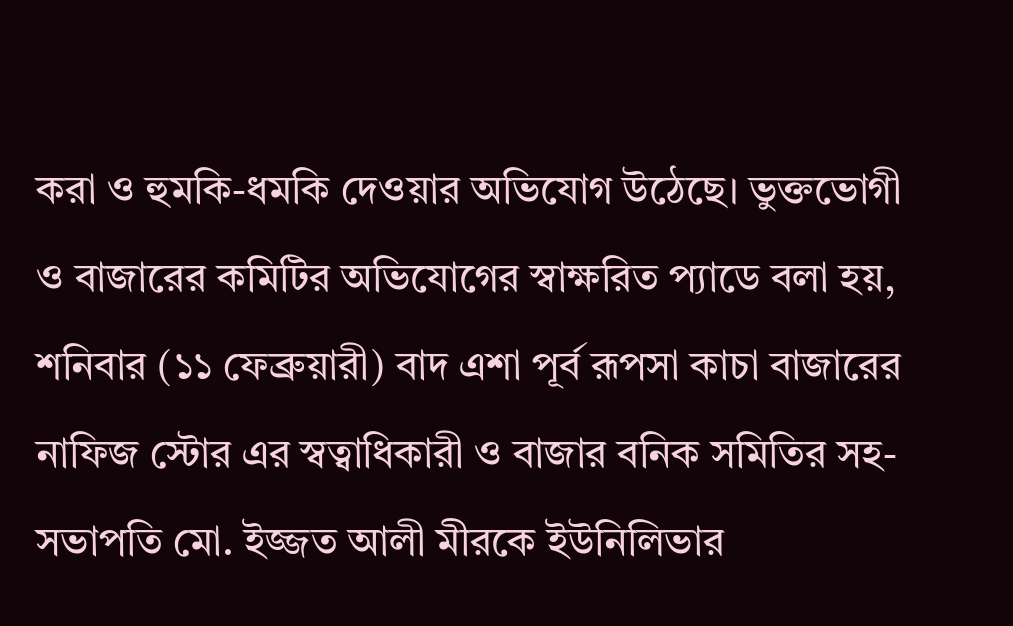করা ও হুমকি-ধমকি দেওয়ার অভিযোগ উঠেছে। ভুক্তভোগী ও বাজারের কমিটির অভিযোগের স্বাক্ষরিত প্যাডে বলা হয়, শনিবার (১১ ফেব্রুয়ারী) বাদ এশা পূর্ব রূপসা কাচা বাজারের নাফিজ স্টোর এর স্বত্বাধিকারী ও বাজার বনিক সমিতির সহ-সভাপতি মো. ইজ্জত আলী মীরকে ইউনিলিভার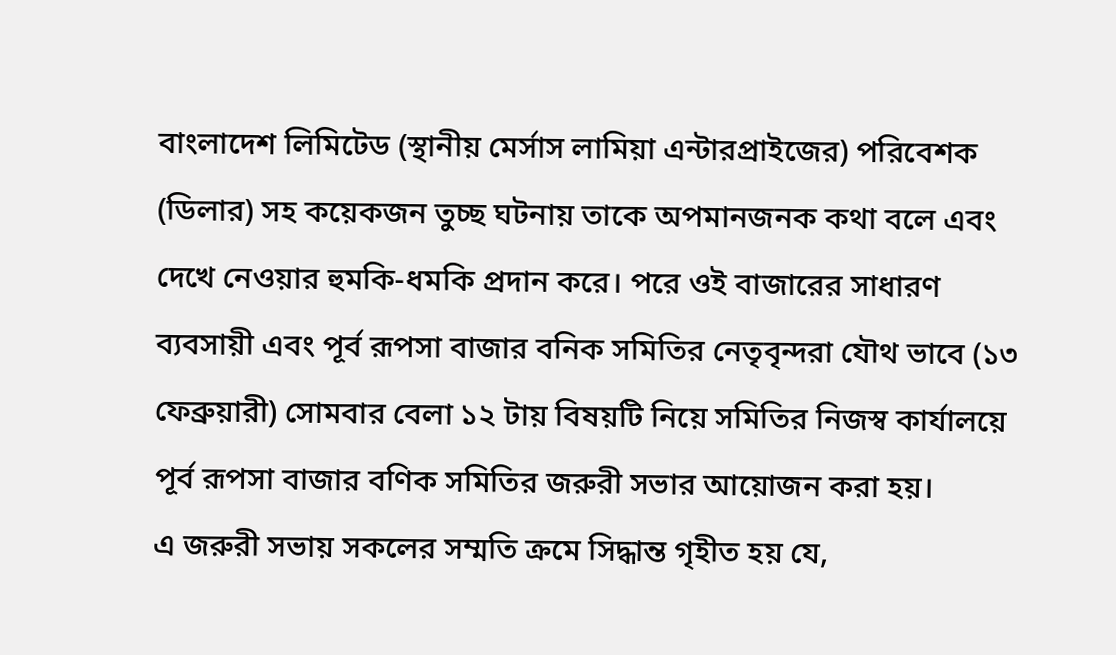বাংলাদেশ লিমিটেড (স্থানীয় মের্সাস লামিয়া এন্টারপ্রাইজের) পরিবেশক (ডিলার) সহ কয়েকজন তুচ্ছ ঘটনায় তাকে অপমানজনক কথা বলে এবং দেখে নেওয়ার হুমকি-ধমকি প্রদান করে। পরে ওই বাজারের সাধারণ ব্যবসায়ী এবং পূর্ব রূপসা বাজার বনিক সমিতির নেতৃবৃন্দরা যৌথ ভাবে (১৩ ফেব্রুয়ারী) সোমবার বেলা ১২ টায় বিষয়টি নিয়ে সমিতির নিজস্ব কার্যালয়ে পূর্ব রূপসা বাজার বণিক সমিতির জরুরী সভার আয়োজন করা হয়।
এ জরুরী সভায় সকলের সম্মতি ক্রমে সিদ্ধান্ত গৃহীত হয় যে,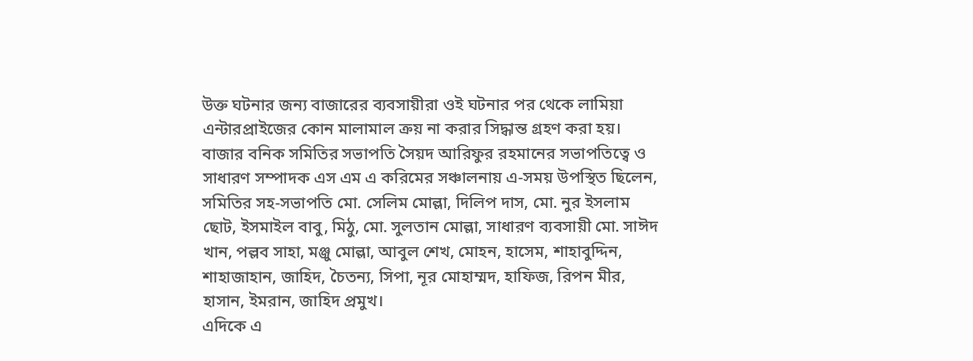উক্ত ঘটনার জন্য বাজারের ব্যবসায়ীরা ওই ঘটনার পর থেকে লামিয়া এন্টারপ্রাইজের কোন মালামাল ক্রয় না করার সিদ্ধান্ত গ্রহণ করা হয়।
বাজার বনিক সমিতির সভাপতি সৈয়দ আরিফুর রহমানের সভাপতিত্বে ও সাধারণ সম্পাদক এস এম এ করিমের সঞ্চালনায় এ-সময় উপস্থিত ছিলেন, সমিতির সহ-সভাপতি মো. সেলিম মোল্লা, দিলিপ দাস, মো. নুর ইসলাম ছোট, ইসমাইল বাবু, মিঠু, মো. সুলতান মোল্লা, সাধারণ ব্যবসায়ী মো. সাঈদ খান, পল্লব সাহা, মঞ্জু মোল্লা, আবুল শেখ, মোহন, হাসেম, শাহাবুদ্দিন, শাহাজাহান, জাহিদ, চৈতন্য, সিপা, নূর মোহাম্মদ, হাফিজ, রিপন মীর, হাসান, ইমরান, জাহিদ প্রমুখ।
এদিকে এ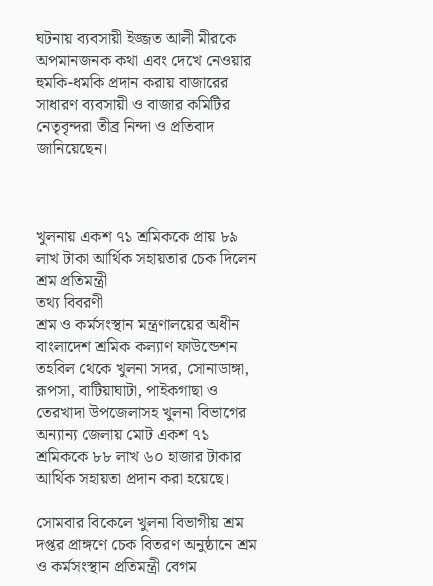ঘটনায় ব্যবসায়ী ইজ্জত আলী মীরকে অপমানজনক কথা এবং দেখে নেওয়ার হুমকি-ধমকি প্রদান করায় বাজারের সাধারণ ব্যবসায়ী ও বাজার কমিটির নেতৃবৃন্দরা তীব্র নিন্দা ও প্রতিবাদ জানিয়েছেন।



খুলনায় একশ ৭১ শ্রমিককে প্রায় ৮৯ লাখ টাকা আর্থিক সহায়তার চেক দিলেন শ্রম প্রতিমন্ত্রী
তথ্য বিবরণী
শ্রম ও কর্মসংস্থান মন্ত্রণালয়ের অধীন বাংলাদেশ শ্রমিক কল্যাণ ফাউন্ডেশন তহবিল থেকে খুলনা সদর, সোনাডাঙ্গা, রূপসা, বাটিয়াঘাটা, পাইকগাছা ও তেরখাদা উপজেলাসহ খুলনা বিভাগের অন্যান্য জেলায় মোট একশ ৭১ শ্রমিককে ৮৮ লাখ ৬০ হাজার টাকার আর্থিক সহায়তা প্রদান করা হয়েছে।

সোমবার বিকেলে খুলনা বিভাগীয় শ্রম দপ্তর প্রাঙ্গণে চেক বিতরণ অনুষ্ঠানে শ্রম ও কর্মসংস্থান প্রতিমন্ত্রী বেগম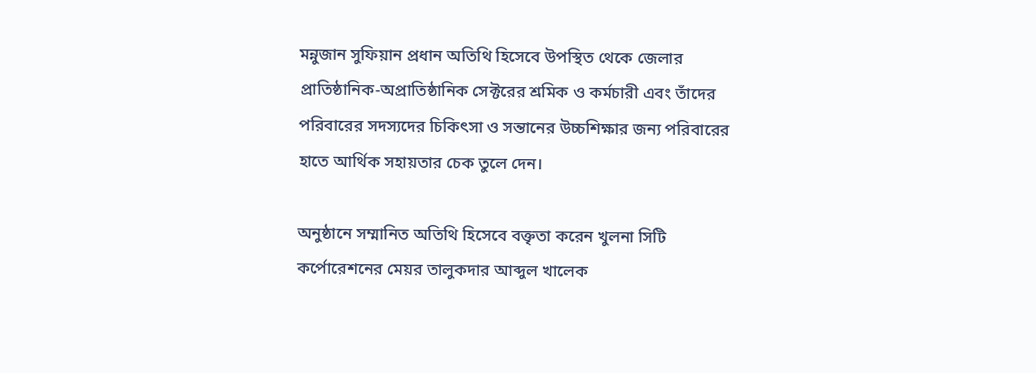মন্নুজান সুফিয়ান প্রধান অতিথি হিসেবে উপস্থিত থেকে জেলার প্রাতিষ্ঠানিক-অপ্রাতিষ্ঠানিক সেক্টরের শ্রমিক ও কর্মচারী এবং তাঁদের পরিবারের সদস্যদের চিকিৎসা ও সন্তানের উচ্চশিক্ষার জন্য পরিবারের হাতে আর্থিক সহায়তার চেক তুলে দেন।

অনুষ্ঠানে সম্মানিত অতিথি হিসেবে বক্তৃতা করেন খুলনা সিটি কর্পোরেশনের মেয়র তালুকদার আব্দুল খালেক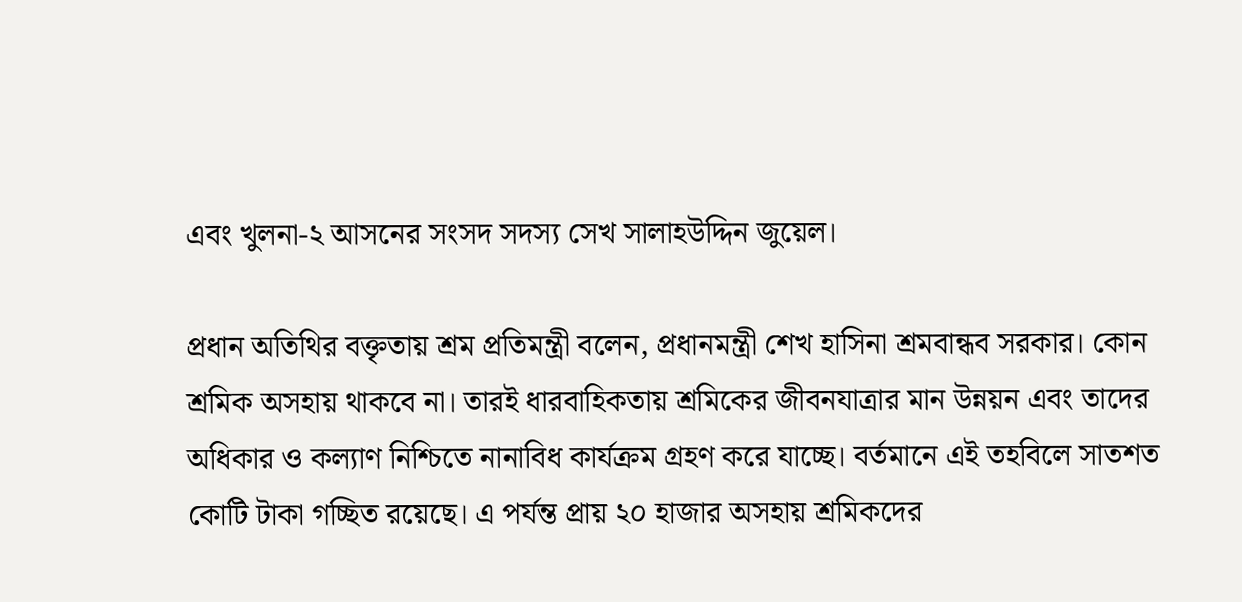এবং খুলনা-২ আসনের সংসদ সদস্য সেখ সালাহউদ্দিন জুয়েল।

প্রধান অতিথির বক্তৃতায় শ্রম প্রতিমন্ত্রী বলেন, প্রধানমন্ত্রী শেখ হাসিনা শ্রমবান্ধব সরকার। কোন শ্রমিক অসহায় থাকবে না। তারই ধারবাহিকতায় শ্রমিকের জীবনযাত্রার মান উন্নয়ন এবং তাদের অধিকার ও কল্যাণ নিশ্চিতে নানাবিধ কার্যক্রম গ্রহণ করে যাচ্ছে। বর্তমানে এই তহবিলে সাতশত কোটি টাকা গচ্ছিত রয়েছে। এ পর্যন্ত প্রায় ২০ হাজার অসহায় শ্রমিকদের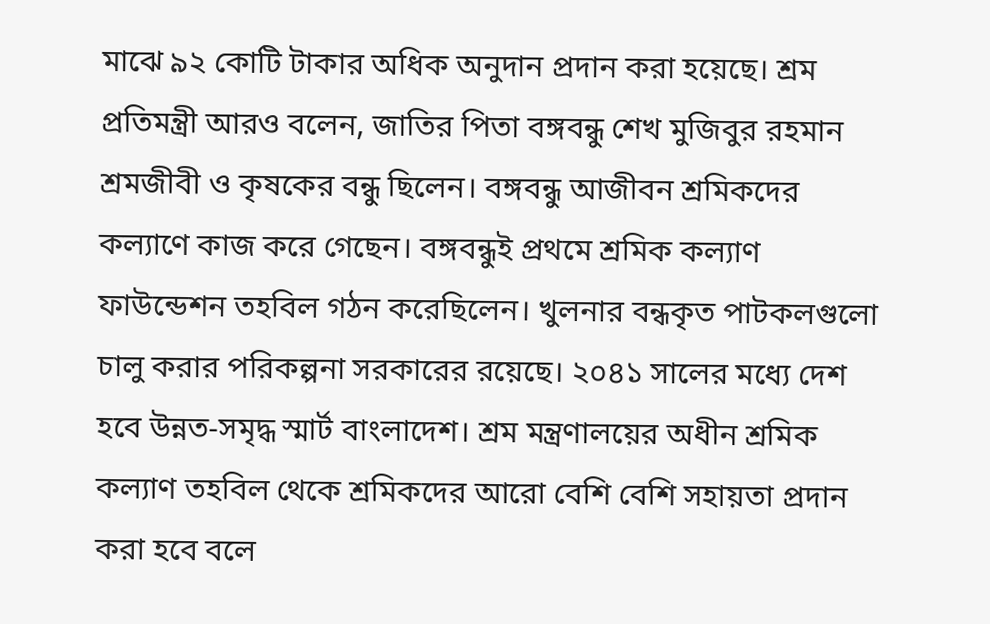মাঝে ৯২ কোটি টাকার অধিক অনুদান প্রদান করা হয়েছে। শ্রম প্রতিমন্ত্রী আরও বলেন, জাতির পিতা বঙ্গবন্ধু শেখ মুজিবুর রহমান শ্রমজীবী ও কৃষকের বন্ধু ছিলেন। বঙ্গবন্ধু আজীবন শ্রমিকদের কল্যাণে কাজ করে গেছেন। বঙ্গবন্ধুই প্রথমে শ্রমিক কল্যাণ ফাউন্ডেশন তহবিল গঠন করেছিলেন। খুলনার বন্ধকৃত পাটকলগুলো চালু করার পরিকল্পনা সরকারের রয়েছে। ২০৪১ সালের মধ্যে দেশ হবে উন্নত-সমৃদ্ধ স্মার্ট বাংলাদেশ। শ্রম মন্ত্রণালয়ের অধীন শ্রমিক কল্যাণ তহবিল থেকে শ্রমিকদের আরো বেশি বেশি সহায়তা প্রদান করা হবে বলে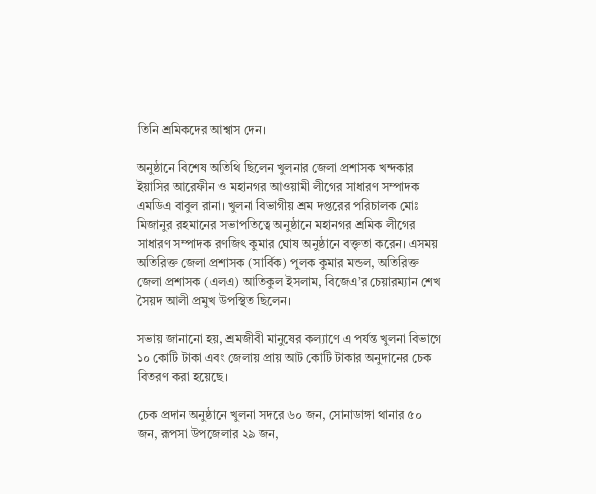তিনি শ্রমিকদের আশ্বাস দেন।

অনুষ্ঠানে বিশেষ অতিথি ছিলেন খুলনার জেলা প্রশাসক খন্দকার ইয়াসির আরেফীন ও মহানগর আওয়ামী লীগের সাধারণ সম্পাদক এমডিএ বাবুল রানা। খুলনা বিভাগীয় শ্রম দপ্তরের পরিচালক মোঃ মিজানুর রহমানের সভাপতিত্বে অনুষ্ঠানে মহানগর শ্রমিক লীগের সাধারণ সম্পাদক রণজিৎ কুমার ঘোষ অনুষ্ঠানে বক্তৃতা করেন। এসময় অতিরিক্ত জেলা প্রশাসক (সার্বিক) পুলক কুমার মন্ডল, অতিরিক্ত জেলা প্রশাসক (এলএ) আতিকুল ইসলাম, বিজেএ’র চেয়ারম্যান শেখ সৈয়দ আলী প্রমুখ উপস্থিত ছিলেন।

সভায় জানানো হয়, শ্রমজীবী মানুষের কল্যাণে এ পর্যন্ত খুলনা বিভাগে ১০ কোটি টাকা এবং জেলায় প্রায় আট কোটি টাকার অনুদানের চেক বিতরণ করা হয়েছে।

চেক প্রদান অনুষ্ঠানে খুলনা সদরে ৬০ জন, সোনাডাঙ্গা থানার ৫০ জন, রূপসা উপজেলার ২৯ জন,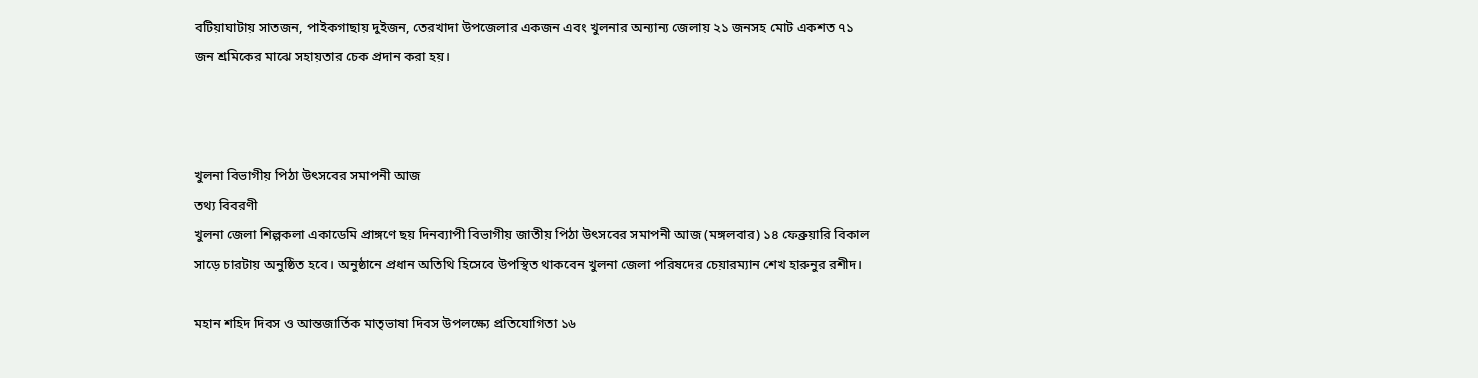বটিয়াঘাটায় সাতজন, পাইকগাছায় দুইজন, তেরখাদা উপজেলার একজন এবং খুলনার অন্যান্য জেলায় ২১ জনসহ মোট একশত ৭১ জন শ্রমিকের মাঝে সহায়তার চেক প্রদান করা হয়।



খুলনা বিভাগীয় পিঠা উৎসবের সমাপনী আজ
তথ্য বিবরণী
খুলনা জেলা শিল্পকলা একাডেমি প্রাঙ্গণে ছয় দিনব্যাপী বিভাগীয় জাতীয় পিঠা উৎসবের সমাপনী আজ (মঙ্গলবার) ১৪ ফেব্রুয়ারি বিকাল সাড়ে চারটায় অনুষ্ঠিত হবে। অনুষ্ঠানে প্রধান অতিথি হিসেবে উপস্থিত থাকবেন খুলনা জেলা পরিষদের চেয়ারম্যান শেখ হারুনুর রশীদ।

মহান শহিদ দিবস ও আন্তজার্তিক মাতৃভাষা দিবস উপলক্ষ্যে প্রতিযোগিতা ১৬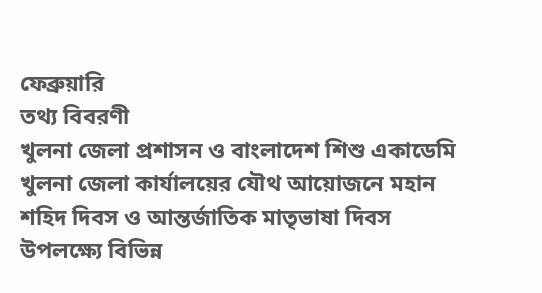ফেব্রুয়ারি
তথ্য বিবরণী
খুলনা জেলা প্রশাসন ও বাংলাদেশ শিশু একাডেমি খুলনা জেলা কার্যালয়ের যৌথ আয়োজনে মহান শহিদ দিবস ও আন্তর্জাতিক মাতৃভাষা দিবস উপলক্ষ্যে বিভিন্ন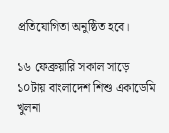প্রতিযোগিতা অনুষ্ঠিত হবে।

১৬ ফেব্রুয়ারি সকাল সাড়ে ১০টায় বাংলাদেশ শিশু একাডেমি খুলনা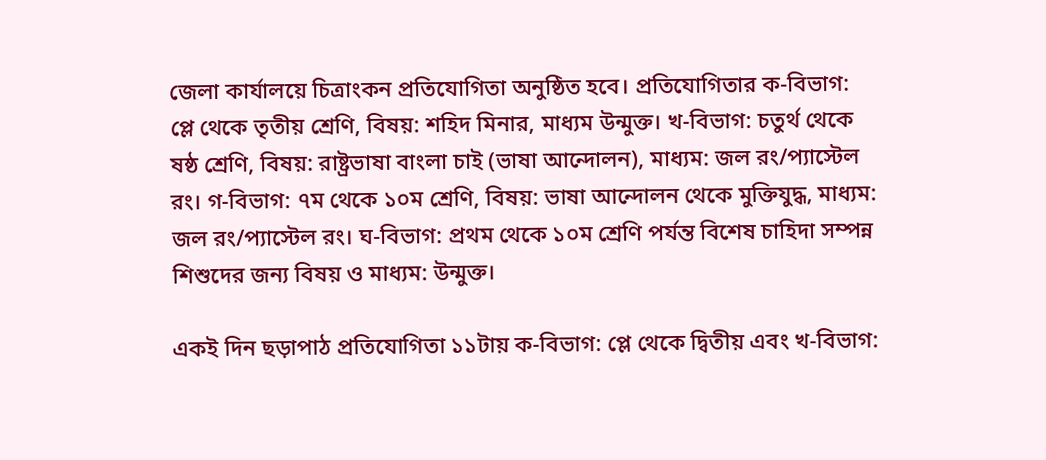জেলা কার্যালয়ে চিত্রাংকন প্রতিযোগিতা অনুষ্ঠিত হবে। প্রতিযোগিতার ক-বিভাগ: প্লে থেকে তৃতীয় শ্রেণি, বিষয়: শহিদ মিনার, মাধ্যম উন্মুক্ত। খ-বিভাগ: চতুর্থ থেকে ষষ্ঠ শ্রেণি, বিষয়: রাষ্ট্রভাষা বাংলা চাই (ভাষা আন্দোলন), মাধ্যম: জল রং/প্যাস্টেল রং। গ-বিভাগ: ৭ম থেকে ১০ম শ্রেণি, বিষয়: ভাষা আন্দোলন থেকে মুক্তিযুদ্ধ, মাধ্যম: জল রং/প্যাস্টেল রং। ঘ-বিভাগ: প্রথম থেকে ১০ম শ্রেণি পর্যন্ত বিশেষ চাহিদা সম্পন্ন শিশুদের জন্য বিষয় ও মাধ্যম: উন্মুক্ত।

একই দিন ছড়াপাঠ প্রতিযোগিতা ১১টায় ক-বিভাগ: প্লে থেকে দ্বিতীয় এবং খ-বিভাগ: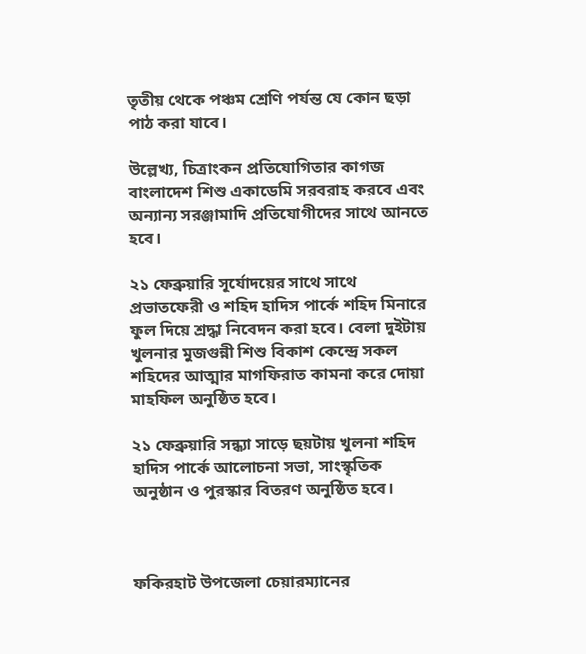তৃতীয় থেকে পঞ্চম শ্রেণি পর্যন্ত যে কোন ছড়া পাঠ করা যাবে।

উল্লেখ্য, চিত্রাংকন প্রতিযোগিতার কাগজ বাংলাদেশ শিশু একাডেমি সরবরাহ করবে এবং অন্যান্য সরঞ্জামাদি প্রতিযোগীদের সাথে আনতে হবে।

২১ ফেব্রুয়ারি সূর্যোদয়ের সাথে সাথে প্রভাতফেরী ও শহিদ হাদিস পার্কে শহিদ মিনারে ফুল দিয়ে শ্রদ্ধা নিবেদন করা হবে। বেলা দুইটায় খুলনার মুজগুন্নী শিশু বিকাশ কেন্দ্রে সকল শহিদের আত্মার মাগফিরাত কামনা করে দোয়া মাহফিল অনুষ্ঠিত হবে।

২১ ফেব্রুয়ারি সন্ধ্যা সাড়ে ছয়টায় খুলনা শহিদ হাদিস পার্কে আলোচনা সভা, সাংস্কৃতিক অনুষ্ঠান ও পুরস্কার বিতরণ অনুষ্ঠিত হবে।



ফকিরহাট উপজেলা চেয়ারম্যানের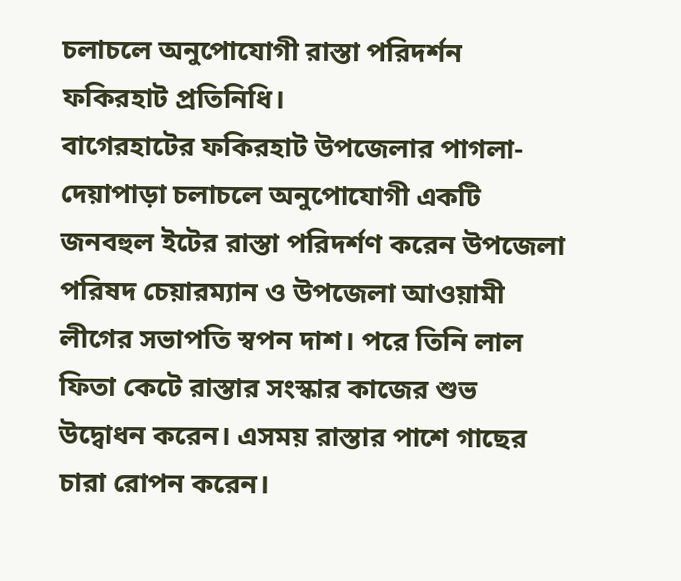চলাচলে অনুপোযোগী রাস্তা পরিদর্শন
ফকিরহাট প্রতিনিধি।
বাগেরহাটের ফকিরহাট উপজেলার পাগলা-দেয়াপাড়া চলাচলে অনুপোযোগী একটি জনবহুল ইটের রাস্তা পরিদর্শণ করেন উপজেলা পরিষদ চেয়ারম্যান ও উপজেলা আওয়ামী লীগের সভাপতি স্বপন দাশ। পরে তিনি লাল ফিতা কেটে রাস্তার সংস্কার কাজের শুভ উদ্বোধন করেন। এসময় রাস্তার পাশে গাছের চারা রোপন করেন।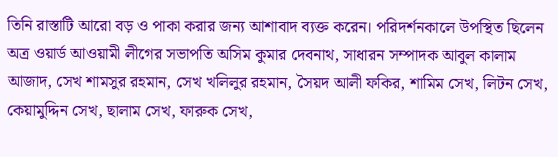তিনি রাস্তাটি আরো বড় ও পাকা করার জন্য আশাবাদ ব্যক্ত করেন। পরিদর্শনকালে উপস্থিত ছিলেন অত্র ওয়ার্ড আওয়ামী লীগের সভাপতি অসিম কুমার দেবনাথ, সাধারন সম্পাদক আবুল কালাম আজাদ, সেখ শামসুর রহমান, সেখ খলিলুর রহমান, সৈয়দ আলী ফকির, শামিম সেখ, লিটন সেখ, কেয়ামুদ্দিন সেখ, ছালাম সেখ, ফারুক সেখ,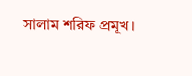সালাম শরিফ প্রমূখ।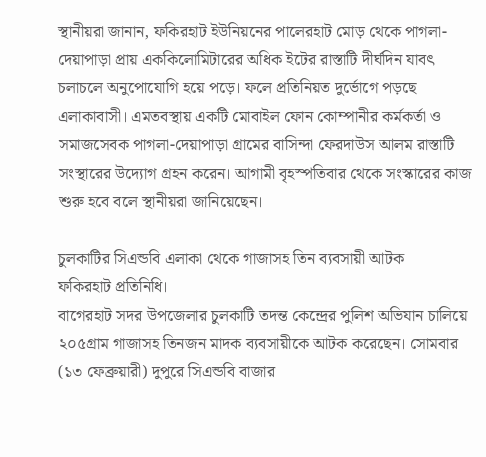স্থানীয়রা জানান, ফকিরহাট ইউনিয়নের পালেরহাট মোড় থেকে পাগলা-দেয়াপাড়া প্রায় এককিলোমিটারের অধিক ইটের রাস্তাটি দীর্ঘদিন যাবৎ চলাচলে অনুপোযোগি হয়ে পড়ে। ফলে প্রতিনিয়ত দুর্ভোগে পড়ছে এলাকাবাসী। এমতবস্থায় একটি মোবাইল ফোন কোম্পানীর কর্মকর্তা ও সমাজসেবক পাগলা-দেয়াপাড়া গ্রামের বাসিন্দা ফেরদাউস আলম রাস্তাটি সংস্থারের উদ্যোগ গ্রহন করেন। আগামী বৃহস্পতিবার থেকে সংস্কারের কাজ শুরু হবে বলে স্থানীয়রা জানিয়েছেন।

চুলকাটির সিএন্ডবি এলাকা থেকে গাজাসহ তিন ব্যবসায়ী আটক
ফকিরহাট প্রতিনিধি।
বাগেরহাট সদর উপজেলার চুলকাটি তদন্ত কেন্দ্রের পুলিশ অভিযান চালিয়ে ২০৫গ্রাম গাজাসহ তিনজন মাদক ব্যবসায়ীকে আটক করেছেন। সোমবার (১৩ ফেব্রুয়ারী) দুপুরে সিএন্ডবি বাজার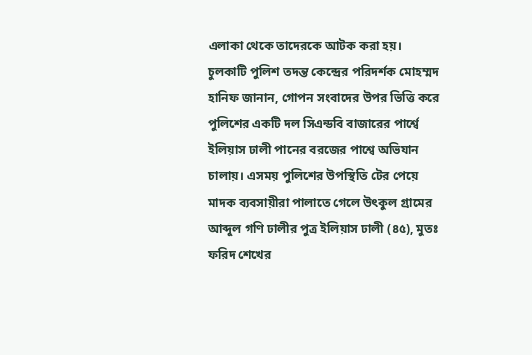এলাকা থেকে তাদেরকে আটক করা হয়। চুলকাটি পুলিশ তদন্ত কেন্দ্রের পরিদর্শক মোহম্মদ হানিফ জানান, গোপন সংবাদের উপর ভিত্তি করে পুলিশের একটি দল সিএন্ডবি বাজারের পার্শ্বে ইলিয়াস ঢালী পানের বরজের পাশ্বে অভিযান চালায়। এসময় পুলিশের উপস্থিতি টের পেয়ে মাদক ব্যবসায়ীরা পালাতে গেলে উৎকুল গ্রামের আব্দুল গণি ঢালীর পুত্র ইলিয়াস ঢালী (৪৫), মুতঃ ফরিদ শেখের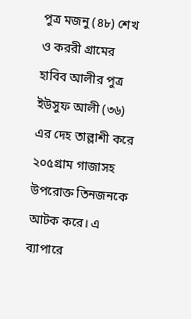পুত্র মজনু (৪৮) শেখ ও কররী গ্রামের হাবিব আলীর পুত্র ইউসুফ আলী (৩৬) এর দেহ তাল্লাশী করে ২০৫গ্রাম গাজাসহ উপরোক্ত তিনজনকে আটক করে। এ ব্যাপারে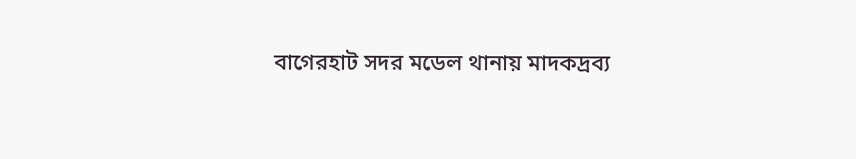বাগেরহাট সদর মডেল থানায় মাদকদ্রব্য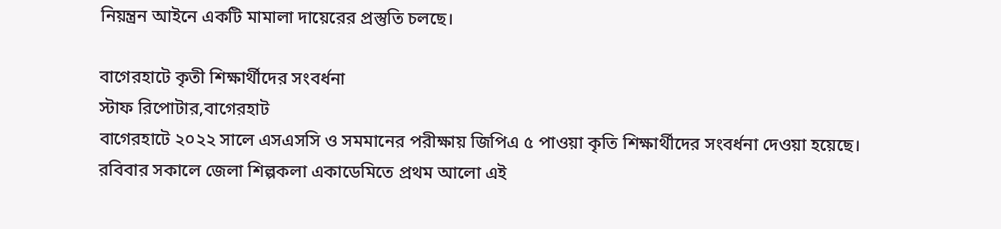নিয়ন্ত্রন আইনে একটি মামালা দায়েরের প্রস্তুতি চলছে।

বাগেরহাটে কৃতী শিক্ষার্থীদের সংবর্ধনা
স্টাফ রিপোটার,বাগেরহাট
বাগেরহাটে ২০২২ সালে এসএসসি ও সমমানের পরীক্ষায় জিপিএ ৫ পাওয়া কৃতি শিক্ষার্থীদের সংবর্ধনা দেওয়া হয়েছে। রবিবার সকালে জেলা শিল্পকলা একাডেমিতে প্রথম আলো এই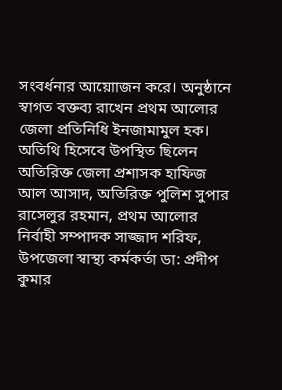সংবর্ধনার আয়োাজন করে। অনুষ্ঠানে স্বাগত বক্তব্য রাখেন প্রথম আলোর জেলা প্রতিনিধি ইনজামামুল হক। অতিথি হিসেবে উপস্থিত ছিলেন অতিরিক্ত জেলা প্রশাসক হাফিজ আল আসাদ, অতিরিক্ত পুলিশ সুপার রাসেলুর রহমান, প্রথম আলোর নির্বাহী সম্পাদক সাজ্জাদ শরিফ, উপজেলা স্বাস্থ্য কর্মকর্তা ডা: প্রদীপ কুমার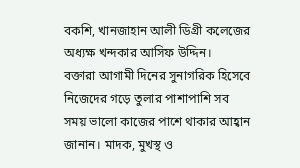বকশি, খানজাহান আলী ডিগ্রী কলেজের অধ্যক্ষ খন্দকার আসিফ উদ্দিন।
বক্তারা আগামী দিনের সুনাগরিক হিসেবে নিজেদের গড়ে তুলার পাশাপাশি সব সময় ভালো কাজের পাশে থাকার আহ্বান জানান। মাদক, মুখস্থ ও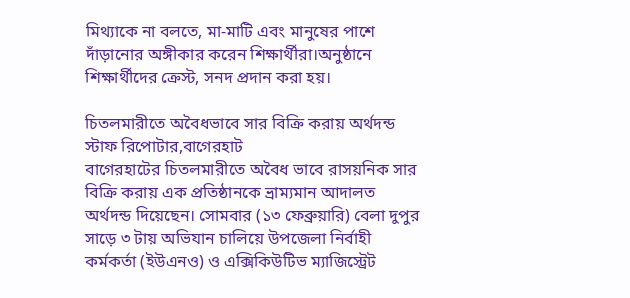মিথ্যাকে না বলতে, মা-মাটি এবং মানুষের পাশে দাঁড়ানোর অঙ্গীকার করেন শিক্ষার্থীরা।অনুষ্ঠানে শিক্ষার্থীদের ক্রেস্ট, সনদ প্রদান করা হয়।

চিতলমারীতে অবৈধভাবে সার বিক্রি করায় অর্থদন্ড
স্টাফ রিপোটার,বাগেরহাট
বাগেরহাটের চিতলমারীতে অবৈধ ভাবে রাসয়নিক সার বিক্রি করায় এক প্রতিষ্ঠানকে ভ্রাম্যমান আদালত অর্থদন্ড দিয়েছেন। সোমবার (১৩ ফেব্রুয়ারি) বেলা দুপুর সাড়ে ৩ টায় অভিযান চালিয়ে উপজেলা নির্বাহী কর্মকর্তা (ইউএনও) ও এক্সিকিউটিভ ম্যাজিস্ট্রেট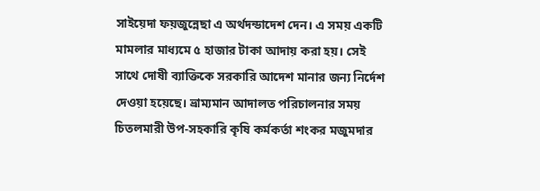সাইয়েদা ফয়জুন্নেছা এ অর্থদন্ডাদেশ দেন। এ সময় একটি মামলার মাধ্যমে ৫ হাজার টাকা আদায় করা হয়। সেই সাথে দোষী ব্যাক্তিকে সরকারি আদেশ মানার জন্য নির্দেশ দেওয়া হয়েছে। ভ্রাম্যমান আদালত পরিচালনার সময় চিতলমারী উপ-সহকারি কৃষি কর্মকর্তা শংকর মজুমদার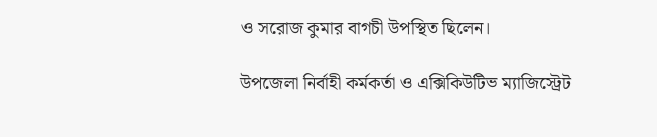ও সরোজ কুমার বাগচী উপস্থিত ছিলেন।

উপজেলা নির্বাহী কর্মকর্তা ও এক্সিকিউটিভ ম্যাজিস্ট্রেট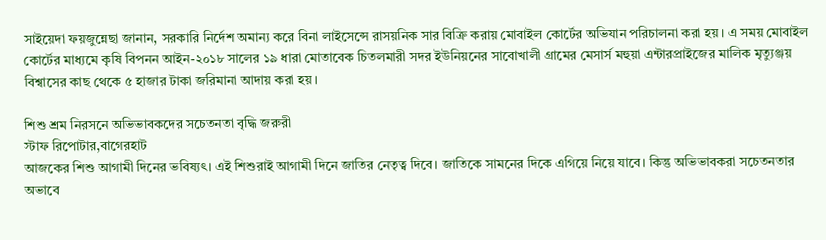সাইয়েদা ফয়জুন্নেছা জানান, সরকারি নির্দেশ অমান্য করে বিনা লাইসেন্সে রাসয়নিক সার বিক্রি করায় মোবাইল কোর্টের অভিযান পরিচালনা করা হয়। এ সময় মোবাইল কোর্টের মাধ্যমে কৃষি বিপনন আইন-২০১৮ সালের ১৯ ধারা মোতাবেক চিতলমারী সদর ইউনিয়নের সাবোখালী গ্রামের মেসার্স মহুয়া এন্টারপ্রাইজের মালিক মৃত্যুঞ্জয় বিশ্বাসের কাছ থেকে ৫ হাজার টাকা জরিমানা আদায় করা হয়।

শিশু শ্রম নিরসনে অভিভাবকদের সচেতনতা বৃদ্ধি জরুরী
স্টাফ রিপোটার,বাগেরহাট
আজকের শিশু আগামী দিনের ভবিষ্যৎ। এই শিশুরাই আগামী দিনে জাতির নেতৃত্ব দিবে। জাতিকে সামনের দিকে এগিয়ে নিয়ে যাবে। কিন্তু অভিভাবকরা সচেতনতার অভাবে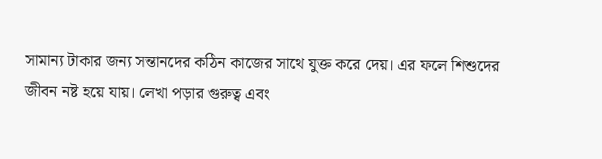সামান্য টাকার জন্য সন্তানদের কঠিন কাজের সাথে যুক্ত করে দেয়। এর ফলে শিশুদের জীবন নষ্ট হয়ে যায়। লেখা পড়ার গুরুত্ব এবং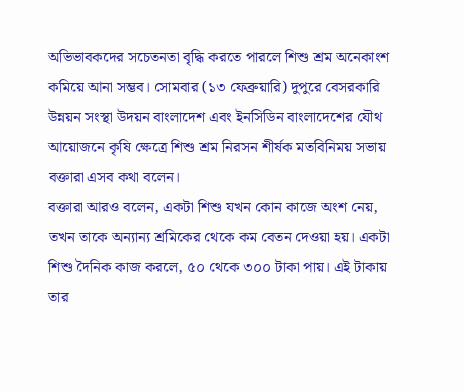অভিভাবকদের সচেতনতা বৃদ্ধি করতে পারলে শিশু শ্রম অনেকাংশ কমিয়ে আনা সম্ভব। সোমবার (১৩ ফেব্রুয়ারি) দুপুরে বেসরকারি উন্নয়ন সংস্থা উদয়ন বাংলাদেশ এবং ইনসিডিন বাংলাদেশের যৌথ আয়োজনে কৃষি ক্ষেত্রে শিশু শ্রম নিরসন শীর্ষক মতবিনিময় সভায় বক্তারা এসব কথা বলেন।
বক্তারা আরও বলেন, একটা শিশু যখন কোন কাজে অংশ নেয়, তখন তাকে অন্যান্য শ্রমিকের থেকে কম বেতন দেওয়া হয়। একটা শিশু দৈনিক কাজ করলে, ৫০ থেকে ৩০০ টাকা পায়। এই টাকায় তার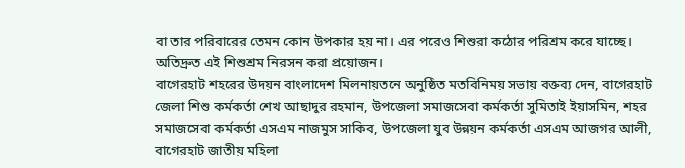বা তার পরিবারের তেমন কোন উপকার হয় না। এর পরেও শিশুরা কঠোর পরিশ্রম করে যাচ্ছে। অতিদ্রুত এই শিশুশ্রম নিরসন করা প্রয়োজন।
বাগেরহাট শহরের উদয়ন বাংলাদেশ মিলনায়তনে অনুষ্ঠিত মতবিনিময় সভায় বক্তব্য দেন, বাগেরহাট জেলা শিশু কর্মকর্তা শেখ আছাদুর রহমান, উপজেলা সমাজসেবা কর্মকর্তা সুমিতাই ইয়াসমিন, শহর সমাজসেবা কর্মকর্তা এসএম নাজমুস সাকিব, উপজেলা যুব উন্নয়ন কর্মকর্তা এসএম আজগর আলী, বাগেরহাট জাতীয় মহিলা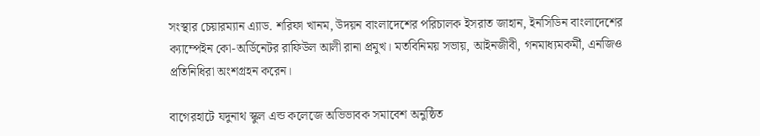সংস্থার চেয়ারম্যান এ্যাড. শরিফা খানম, উদয়ন বাংলাদেশের পরিচালক ইসরাত জাহান, ইনসিডিন বাংলাদেশের ক্যাম্পেইন কো-অর্ডিনেটর রাফিউল আলী রানা প্রমুখ। মতবিনিময় সভায়, আইনজীবী, গনমাধ্যমকর্মী, এনজিও প্রতিনিধিরা অংশগ্রহন করেন।

বাগেরহাটে যদুনাথ স্কুল এন্ড কলেজে অভিভাবক সমাবেশ অনুষ্ঠিত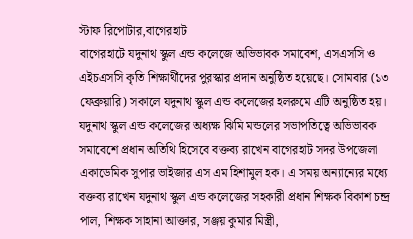স্টাফ রিপোটার,বাগেরহাট
বাগেরহাটে যদুনাথ স্কুল এন্ড কলেজে অভিভাবক সমাবেশ, এসএসসি ও এইচএসসি কৃতি শিক্ষার্থীদের পুরস্কার প্রদান অনুষ্ঠিত হয়েছে। সোমবার (১৩ ফেব্রুয়ারি) সকালে যদুনাথ স্কুল এন্ড কলেজের হলরুমে এটি অনুষ্ঠিত হয়। যদুনাথ স্কুল এন্ড কলেজের অধ্যক্ষ ঝিমি মন্ডলের সভাপতিত্বে অভিভাবক সমাবেশে প্রধান অতিথি হিসেবে বক্তব্য রাখেন বাগেরহাট সদর উপজেলা একাডেমিক সুপার ভাইজার এস এম হিশামুল হক। এ সময় অন্যান্যের মধ্যে বক্তব্য রাখেন যদুনাথ স্কুল এন্ড কলেজের সহকারী প্রধান শিক্ষক বিকাশ চন্দ্র পাল, শিক্ষক সাহানা আক্তার, সঞ্জয় কুমার মিস্ত্রী,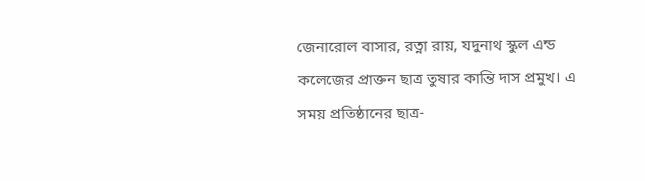জেনারোল বাসার, রত্না রায়, যদুনাথ স্কুল এন্ড কলেজের প্রাক্তন ছাত্র তুষার কান্তি দাস প্রমুখ। এ সময় প্রতিষ্ঠানের ছাত্র-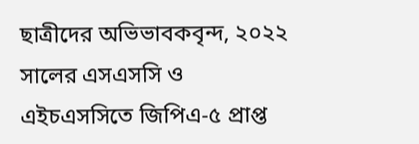ছাত্রীদের অভিভাবকবৃন্দ, ২০২২ সালের এসএসসি ও এইচএসসিতে জিপিএ-৫ প্রাপ্ত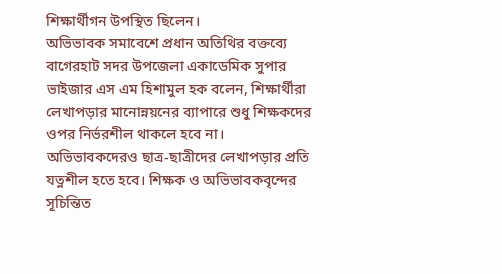শিক্ষার্থীগন উপস্থিত ছিলেন।
অভিভাবক সমাবেশে প্রধান অতিথির বক্তব্যে বাগেরহাট সদর উপজেলা একাডেমিক সুপার ভাইজার এস এম হিশামুল হক বলেন, শিক্ষার্থীরা লেখাপড়ার মানোন্নয়নের ব্যাপারে শুধু শিক্ষকদের ওপর নির্ভরশীল থাকলে হবে না। অভিভাবকদেরও ছাত্র-ছাত্রীদের লেখাপড়ার প্রতি যত্নশীল হতে হবে। শিক্ষক ও অভিভাবকবৃন্দের সূচিন্তিত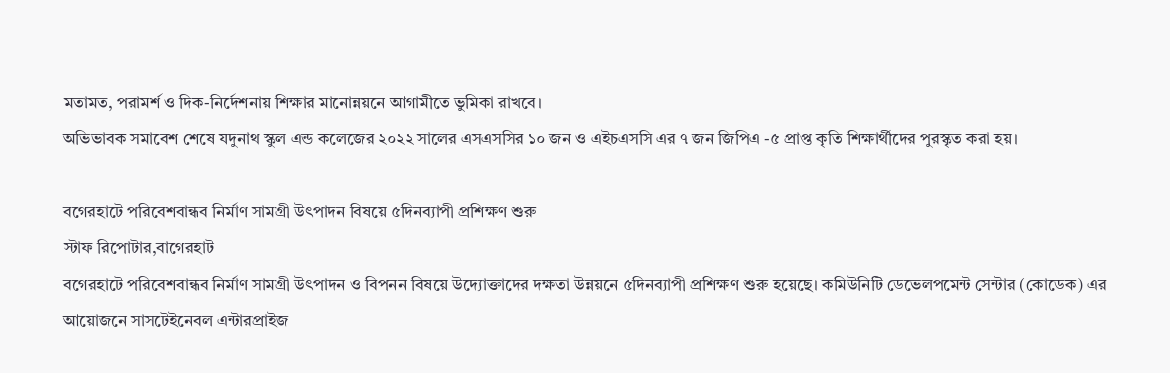মতামত, পরামর্শ ও দিক-নির্দেশনায় শিক্ষার মানোন্নয়নে আগামীতে ভুমিকা রাখবে।
অভিভাবক সমাবেশ শেষে যদুনাথ স্কুল এন্ড কলেজের ২০২২ সালের এসএসসির ১০ জন ও এইচএসসি এর ৭ জন জিপিএ -৫ প্রাপ্ত কৃতি শিক্ষার্থীদের পুরস্কৃত করা হয়।

বগেরহাটে পরিবেশবান্ধব নির্মাণ সামগ্রী উৎপাদন বিষয়ে ৫দিনব্যাপী প্রশিক্ষণ শুরু
স্টাফ রিপোটার,বাগেরহাট
বগেরহাটে পরিবেশবান্ধব নির্মাণ সামগ্রী উৎপাদন ও বিপনন বিষয়ে উদ্যোক্তাদের দক্ষতা উন্নয়নে ৫দিনব্যাপী প্রশিক্ষণ শুরু হয়েছে। কমিউনিটি ডেভেলপমেন্ট সেন্টার (কোডেক) এর আয়োজনে সাসটেইনেবল এন্টারপ্রাইজ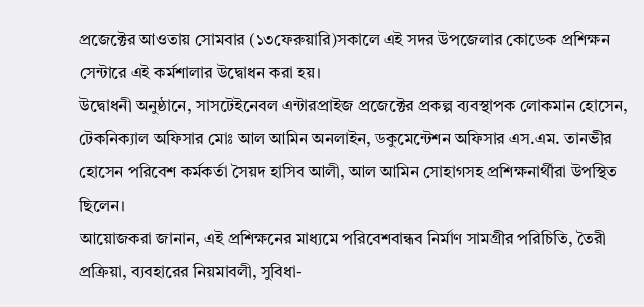প্রজেক্টের আওতায় সোমবার (১৩ফেরুয়ারি)সকালে এই সদর উপজেলার কোডেক প্রশিক্ষন সেন্টারে এই কর্মশালার উদ্বোধন করা হয়।
উদ্বোধনী অনুষ্ঠানে, সাসটেইনেবল এন্টারপ্রাইজ প্রজেক্টের প্রকল্প ব্যবস্থাপক লোকমান হোসেন, টেকনিক্যাল অফিসার মোঃ আল আমিন অনলাইন, ডকুমেন্টেশন অফিসার এস.এম. তানভীর হোসেন পরিবেশ কর্মকর্তা সৈয়দ হাসিব আলী, আল আমিন সোহাগসহ প্রশিক্ষনার্থীরা উপস্থিত ছিলেন।
আয়োজকরা জানান, এই প্রশিক্ষনের মাধ্যমে পরিবেশবান্ধব নির্মাণ সামগ্রীর পরিচিতি, তৈরী প্রক্রিয়া, ব্যবহারের নিয়মাবলী, সুবিধা-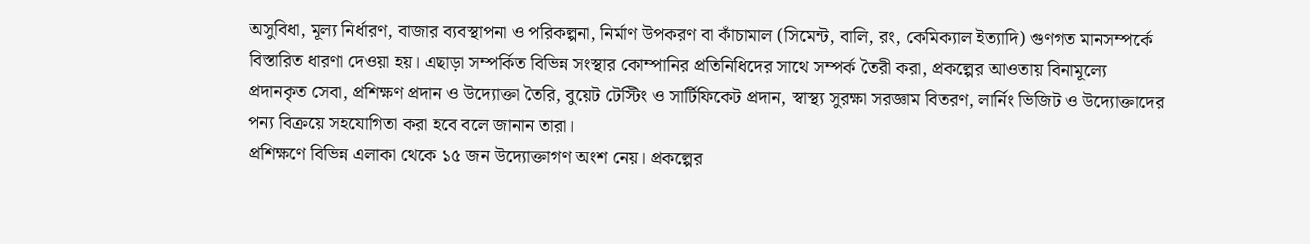অসুবিধা, মূল্য নির্ধারণ, বাজার ব্যবস্থাপনা ও পরিকল্পনা, নির্মাণ উপকরণ বা কাঁচামাল (সিমেন্ট, বালি, রং, কেমিক্যাল ইত্যাদি) গুণগত মানসম্পর্কে বিস্তারিত ধারণা দেওয়া হয়। এছাড়া সম্পর্কিত বিভিন্ন সংস্থার কোম্পানির প্রতিনিধিদের সাথে সম্পর্ক তৈরী করা, প্রকল্পের আওতায় বিনামূল্যে প্রদানকৃত সেবা, প্রশিক্ষণ প্রদান ও উদ্যোক্তা তৈরি, বুয়েট টেস্টিং ও সার্টিফিকেট প্রদান, স্বাস্থ্য সুরক্ষা সরজ্ঞাম বিতরণ, লার্নিং ভিজিট ও উদ্যোক্তাদের পন্য বিক্রয়ে সহযোগিতা করা হবে বলে জানান তারা।
প্রশিক্ষণে বিভিন্ন এলাকা থেকে ১৫ জন উদ্যোক্তাগণ অংশ নেয়। প্রকল্পের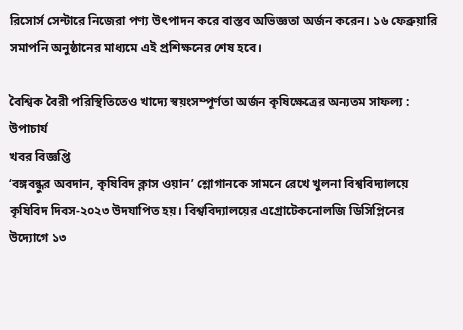রিসোর্স সেন্টারে নিজেরা পণ্য উৎপাদন করে বাস্তব অভিজ্ঞতা অর্জন করেন। ১৬ ফেব্রুয়ারি সমাপনি অনুষ্ঠানের মাধ্যমে এই প্রশিক্ষনের শেষ হবে।

বৈশ্বিক বৈরী পরিস্থিতিতেও খাদ্যে স্বয়ংসম্পূর্ণতা অর্জন কৃষিক্ষেত্রের অন্যতম সাফল্য : উপাচার্য
খবর বিজ্ঞপ্তি
‘বঙ্গবন্ধুর অবদান, কৃষিবিদ ক্লাস ওয়ান’ শ্লোগানকে সামনে রেখে খুলনা বিশ্ববিদ্যালয়ে কৃষিবিদ দিবস-২০২৩ উদযাপিত হয়। বিশ্ববিদ্যালয়ের এগ্রোটেকনোলজি ডিসিপ্লিনের উদ্যোগে ১৩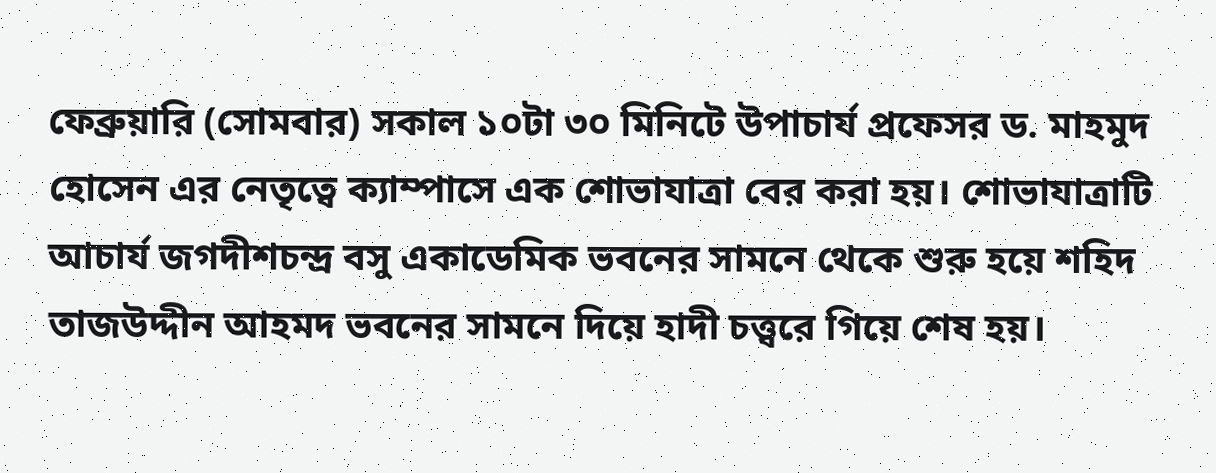ফেব্রুয়ারি (সোমবার) সকাল ১০টা ৩০ মিনিটে উপাচার্য প্রফেসর ড. মাহমুদ হোসেন এর নেতৃত্বে ক্যাম্পাসে এক শোভাযাত্রা বের করা হয়। শোভাযাত্রাটি আচার্য জগদীশচন্দ্র বসু একাডেমিক ভবনের সামনে থেকে শুরু হয়ে শহিদ তাজউদ্দীন আহমদ ভবনের সামনে দিয়ে হাদী চত্ত্বরে গিয়ে শেষ হয়।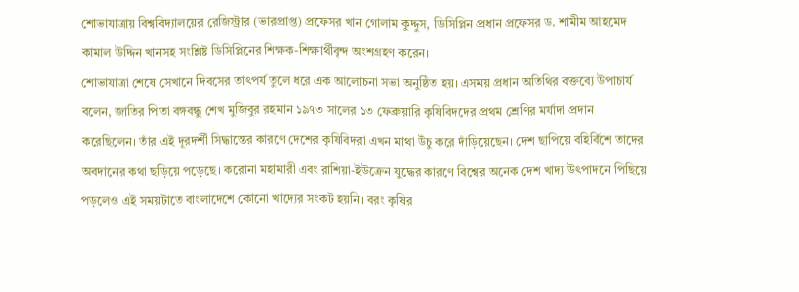শোভাযাত্রায় বিশ্ববিদ্যালয়ের রেজিস্ট্রার (ভারপ্রাপ্ত) প্রফেসর খান গোলাম কুদ্দুস, ডিসিপ্লিন প্রধান প্রফেসর ড. শামীম আহমেদ কামাল উদ্দিন খানসহ সংশ্লিষ্ট ডিসিপ্লিনের শিক্ষক-শিক্ষার্থীবৃন্দ অংশগ্রহণ করেন।
শোভাযাত্রা শেষে সেখানে দিবসের তাৎপর্য তুলে ধরে এক আলোচনা সভা অনুষ্ঠিত হয়। এসময় প্রধান অতিথির বক্তব্যে উপাচার্য বলেন, জাতির পিতা বঙ্গবন্ধু শেখ মুজিবুর রহমান ১৯৭৩ সালের ১৩ ফেব্রুয়ারি কৃষিবিদদের প্রথম শ্রেণির মর্যাদা প্রদান করেছিলেন। তাঁর এই দূরদর্শী সিদ্ধান্তের কারণে দেশের কৃষিবিদরা এখন মাথা উঁচু করে দাঁড়িয়েছেন। দেশ ছাপিয়ে বহির্বিশে তাদের অবদানের কথা ছড়িয়ে পড়েছে। করোনা মহামারী এবং রাশিয়া-ইউক্রেন যুদ্ধের কারণে বিশ্বের অনেক দেশ খাদ্য উৎপাদনে পিছিয়ে পড়লেও এই সময়টাতে বাংলাদেশে কোনো খাদ্যের সংকট হয়নি। বরং কৃষির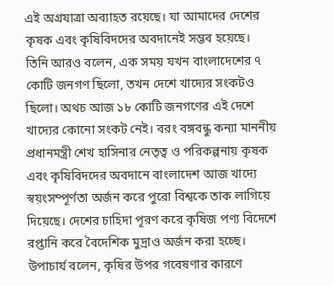এই অগ্রযাত্রা অব্যাহত রয়েছে। যা আমাদের দেশের কৃষক এবং কৃষিবিদদের অবদানেই সম্ভব হয়েছে।
তিনি আরও বলেন, এক সময় যখন বাংলাদেশের ৭ কোটি জনগণ ছিলো, তখন দেশে খাদ্যের সংকটও ছিলো। অথচ আজ ১৮ কোটি জনগণের এই দেশে খাদ্যের কোনো সংকট নেই। বরং বঙ্গবন্ধু কন্যা মাননীয় প্রধানমন্ত্রী শেখ হাসিনার নেতৃত্ব ও পরিকল্পনায় কৃষক এবং কৃষিবিদদের অবদানে বাংলাদেশ আজ খাদ্যে স্বয়ংসম্পূর্ণতা অর্জন করে পুরো বিশ্বকে তাক লাগিয়ে দিয়েছে। দেশের চাহিদা পূরণ করে কৃষিজ পণ্য বিদেশে রপ্তানি করে বৈদেশিক মুদ্রাও অর্জন করা হচ্ছে।
উপাচার্য বলেন, কৃষির উপর গবেষণার কারণে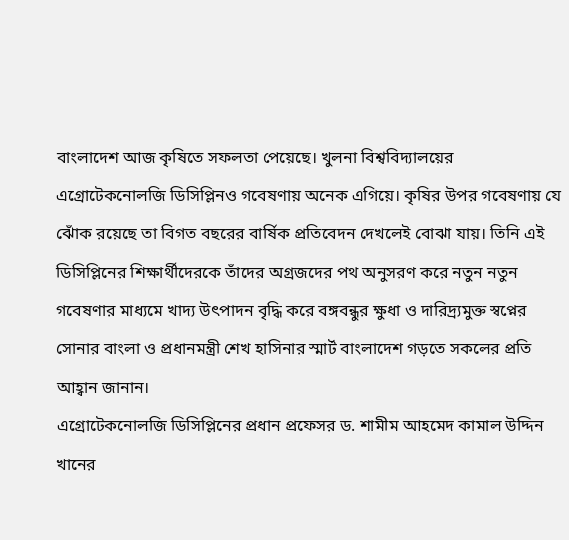বাংলাদেশ আজ কৃষিতে সফলতা পেয়েছে। খুলনা বিশ্ববিদ্যালয়ের এগ্রোটেকনোলজি ডিসিপ্লিনও গবেষণায় অনেক এগিয়ে। কৃষির উপর গবেষণায় যে ঝোঁক রয়েছে তা বিগত বছরের বার্ষিক প্রতিবেদন দেখলেই বোঝা যায়। তিনি এই ডিসিপ্লিনের শিক্ষার্থীদেরকে তাঁদের অগ্রজদের পথ অনুসরণ করে নতুন নতুন গবেষণার মাধ্যমে খাদ্য উৎপাদন বৃদ্ধি করে বঙ্গবন্ধুর ক্ষুধা ও দারিদ্র্যমুক্ত স্বপ্নের সোনার বাংলা ও প্রধানমন্ত্রী শেখ হাসিনার স্মার্ট বাংলাদেশ গড়তে সকলের প্রতি আহ্বান জানান।
এগ্রোটেকনোলজি ডিসিপ্লিনের প্রধান প্রফেসর ড. শামীম আহমেদ কামাল উদ্দিন খানের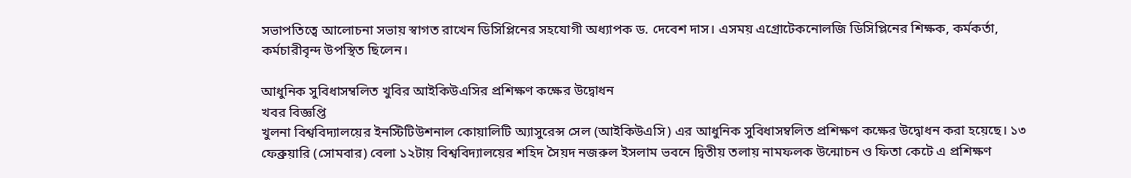সভাপতিত্বে আলোচনা সভায় স্বাগত রাখেন ডিসিপ্লিনের সহযোগী অধ্যাপক ড. দেবেশ দাস। এসময় এগ্রোটেকনোলজি ডিসিপ্লিনের শিক্ষক, কর্মকর্তা, কর্মচারীবৃন্দ উপস্থিত ছিলেন।

আধুনিক সুবিধাসম্বলিত খুবির আইকিউএসির প্রশিক্ষণ কক্ষের উদ্বোধন
খবর বিজ্ঞপ্তি
খুলনা বিশ্ববিদ্যালয়ের ইনস্টিটিউশনাল কোয়ালিটি অ্যাসুরেন্স সেল (আইকিউএসি) এর আধুনিক সুবিধাসম্বলিত প্রশিক্ষণ কক্ষের উদ্বোধন করা হয়েছে। ১৩ ফেব্রুয়ারি (সোমবার) বেলা ১২টায় বিশ্ববিদ্যালয়ের শহিদ সৈয়দ নজরুল ইসলাম ভবনে দ্বিতীয় তলায় নামফলক উন্মোচন ও ফিতা কেটে এ প্রশিক্ষণ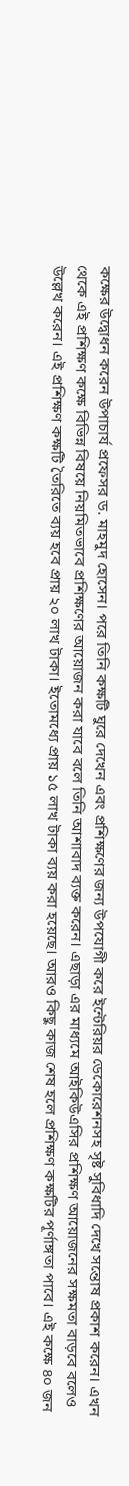কক্ষের উদ্বোধন করেন উপাচার্য প্রফেসর ড. মাহমুদ হোসেন। পরে তিনি কক্ষটি ঘুরে দেখেন এবং প্রশিক্ষণের জন্য উপযোগী করে ইন্টেরিয়র ডেকোরেশনসহ সৃষ্ট সুবিধাদি দেখে সন্তোষ প্রকাশ করেন। এখন থেকে এই প্রশিক্ষণ কক্ষে বিভিন্ন বিষয়ে নিয়মিতভাবে প্রশিক্ষণের আয়োজন করা যাবে বলে তিনি আশাবাদ ব্যক্ত করেন। এছাড়া এর মাধ্যমে আইকিউএসির প্রশিক্ষণ আয়োজনের সক্ষমতা বাড়বে বলেও উল্লেখ করেন। এই প্রশিক্ষণ কক্ষটি তৈরিতে ব্যয় হবে প্রায় ২০ লাখ টাকা। ইতোমধ্যে প্রায় ১৫ লাখ টাকা ব্যয় করা হয়েছে। আরও কিছু কাজ শেষ হলে প্রশিক্ষণ কক্ষটির পূর্ণাঙ্গতা পাবে। এই কক্ষে ৪০ জন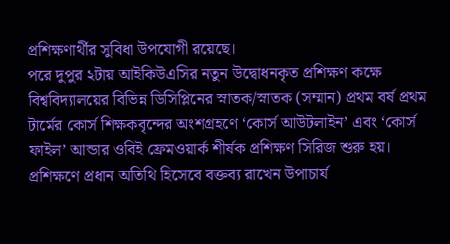প্রশিক্ষণার্থীর সুবিধা উপযোগী রয়েছে।
পরে দুপুর ২টায় আইকিউএসির নতুন উদ্বোধনকৃত প্রশিক্ষণ কক্ষে বিশ্ববিদ্যালয়ের বিভিন্ন ডিসিপ্লিনের স্নাতক/স্নাতক (সম্মান) প্রথম বর্ষ প্রথম টার্মের কোর্স শিক্ষকবৃন্দের অংশগ্রহণে ‘কোর্স আউটলাইন’ এবং ‘কোর্স ফাইল’ আন্ডার ওবিই ফ্রেমওয়ার্ক শীর্ষক প্রশিক্ষণ সিরিজ শুরু হয়। প্রশিক্ষণে প্রধান অতিথি হিসেবে বক্তব্য রাখেন উপাচার্য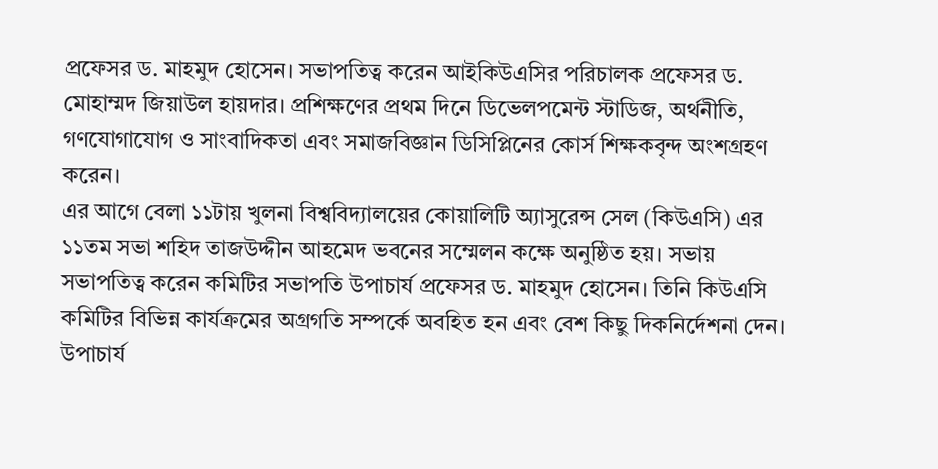প্রফেসর ড. মাহমুদ হোসেন। সভাপতিত্ব করেন আইকিউএসির পরিচালক প্রফেসর ড. মোহাম্মদ জিয়াউল হায়দার। প্রশিক্ষণের প্রথম দিনে ডিভেলপমেন্ট স্টাডিজ, অর্থনীতি, গণযোগাযোগ ও সাংবাদিকতা এবং সমাজবিজ্ঞান ডিসিপ্লিনের কোর্স শিক্ষকবৃন্দ অংশগ্রহণ করেন।
এর আগে বেলা ১১টায় খুলনা বিশ্ববিদ্যালয়ের কোয়ালিটি অ্যাসুরেন্স সেল (কিউএসি) এর ১১তম সভা শহিদ তাজউদ্দীন আহমেদ ভবনের সম্মেলন কক্ষে অনুষ্ঠিত হয়। সভায় সভাপতিত্ব করেন কমিটির সভাপতি উপাচার্য প্রফেসর ড. মাহমুদ হোসেন। তিনি কিউএসি কমিটির বিভিন্ন কার্যক্রমের অগ্রগতি সম্পর্কে অবহিত হন এবং বেশ কিছু দিকনির্দেশনা দেন। উপাচার্য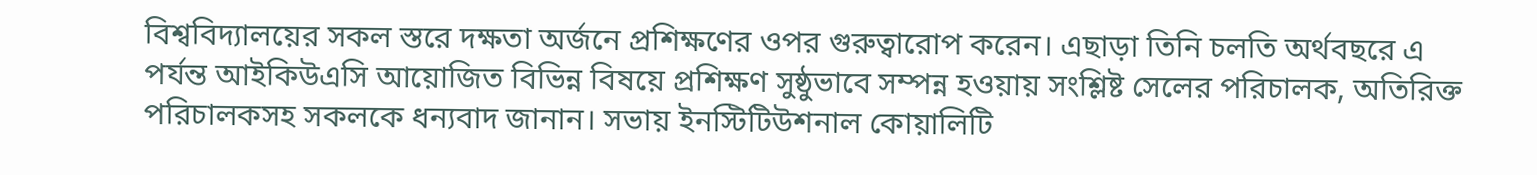বিশ্ববিদ্যালয়ের সকল স্তরে দক্ষতা অর্জনে প্রশিক্ষণের ওপর গুরুত্বারোপ করেন। এছাড়া তিনি চলতি অর্থবছরে এ পর্যন্ত আইকিউএসি আয়োজিত বিভিন্ন বিষয়ে প্রশিক্ষণ সুষ্ঠুভাবে সম্পন্ন হওয়ায় সংশ্লিষ্ট সেলের পরিচালক, অতিরিক্ত পরিচালকসহ সকলকে ধন্যবাদ জানান। সভায় ইনস্টিটিউশনাল কোয়ালিটি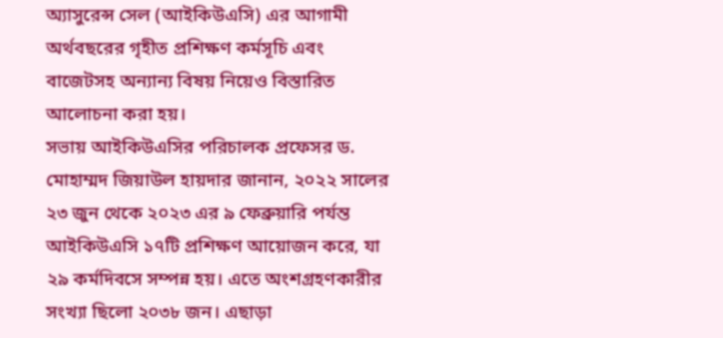অ্যাসুরেন্স সেল (আইকিউএসি) এর আগামী অর্থবছরের গৃহীত প্রশিক্ষণ কর্মসূচি এবং বাজেটসহ অন্যান্য বিষয় নিয়েও বিস্তারিত আলোচনা করা হয়।
সভায় আইকিউএসির পরিচালক প্রফেসর ড. মোহাম্মদ জিয়াউল হায়দার জানান, ২০২২ সালের ২৩ জুন থেকে ২০২৩ এর ৯ ফেব্রুয়ারি পর্যন্ত আইকিউএসি ১৭টি প্রশিক্ষণ আয়োজন করে, যা ২৯ কর্মদিবসে সম্পন্ন হয়। এতে অংশগ্রহণকারীর সংখ্যা ছিলো ২০৩৮ জন। এছাড়া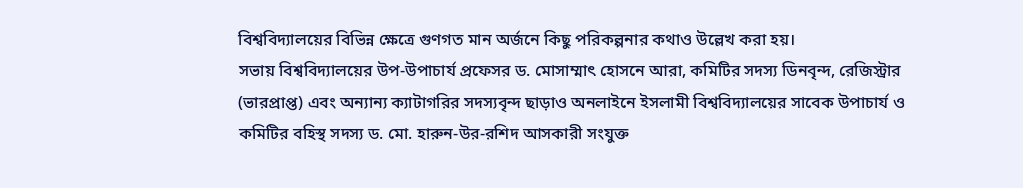বিশ্ববিদ্যালয়ের বিভিন্ন ক্ষেত্রে গুণগত মান অর্জনে কিছু পরিকল্পনার কথাও উল্লেখ করা হয়।
সভায় বিশ্ববিদ্যালয়ের উপ-উপাচার্য প্রফেসর ড. মোসাম্মাৎ হোসনে আরা, কমিটির সদস্য ডিনবৃন্দ, রেজিস্ট্রার (ভারপ্রাপ্ত) এবং অন্যান্য ক্যাটাগরির সদস্যবৃন্দ ছাড়াও অনলাইনে ইসলামী বিশ্ববিদ্যালয়ের সাবেক উপাচার্য ও কমিটির বহিস্থ সদস্য ড. মো. হারুন-উর-রশিদ আসকারী সংযুক্ত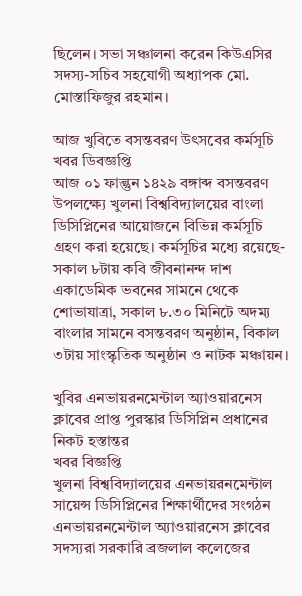ছিলেন। সভা সঞ্চালনা করেন কিউএসির সদস্য-সচিব সহযোগী অধ্যাপক মো. মোস্তাফিজুর রহমান।

আজ খুবিতে বসন্তবরণ উৎসবের কর্মসূচি
খবর ডিবজ্ঞপ্তি
আজ ০১ ফাল্গুন ১৪২৯ বঙ্গাব্দ বসন্তবরণ উপলক্ষ্যে খুলনা বিশ্ববিদ্যালয়ের বাংলা ডিসিপ্লিনের আয়োজনে বিভিন্ন কর্মসূচি গ্রহণ করা হয়েছে। কর্মসূচির মধ্যে রয়েছে- সকাল ৮টায় কবি জীবনানন্দ দাশ একাডেমিক ভবনের সামনে থেকে শোভাযাত্রা, সকাল ৮.৩০ মিনিটে অদম্য বাংলার সামনে বসন্তবরণ অনুষ্ঠান, বিকাল ৩টায় সাংস্কৃতিক অনুষ্ঠান ও নাটক মঞ্চায়ন।

খুবির এনভায়রনমেন্টাল অ্যাওয়ারনেস ক্লাবের প্রাপ্ত পুরস্কার ডিসিপ্লিন প্রধানের নিকট হস্তান্তর
খবর বিজ্ঞপ্তি
খুলনা বিশ্ববিদ্যালয়ের এনভায়রনমেন্টাল সায়েন্স ডিসিপ্লিনের শিক্ষার্থীদের সংগঠন এনভায়রনমেন্টাল অ্যাওয়ারনেস ক্লাবের সদস্যরা সরকারি ব্রজলাল কলেজের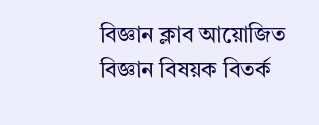বিজ্ঞান ক্লাব আয়োজিত বিজ্ঞান বিষয়ক বিতর্ক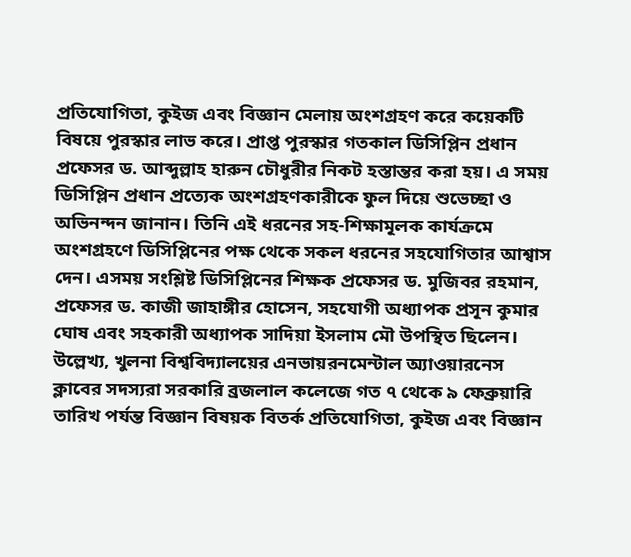প্রতিযোগিতা, কুইজ এবং বিজ্ঞান মেলায় অংশগ্রহণ করে কয়েকটি বিষয়ে পুরস্কার লাভ করে। প্রাপ্ত পুরস্কার গতকাল ডিসিপ্লিন প্রধান প্রফেসর ড. আব্দুল্লাহ হারুন চৌধুরীর নিকট হস্তান্তর করা হয়। এ সময় ডিসিপ্লিন প্রধান প্রত্যেক অংশগ্রহণকারীকে ফুল দিয়ে শুভেচ্ছা ও অভিনন্দন জানান। তিনি এই ধরনের সহ-শিক্ষামূলক কার্যক্রমে অংশগ্রহণে ডিসিপ্লিনের পক্ষ থেকে সকল ধরনের সহযোগিতার আশ্বাস দেন। এসময় সংশ্লিষ্ট ডিসিপ্লিনের শিক্ষক প্রফেসর ড. মুজিবর রহমান, প্রফেসর ড. কাজী জাহাঙ্গীর হোসেন, সহযোগী অধ্যাপক প্রসূন কুমার ঘোষ এবং সহকারী অধ্যাপক সাদিয়া ইসলাম মৌ উপস্থিত ছিলেন।
উল্লেখ্য, খুলনা বিশ্ববিদ্যালয়ের এনভায়রনমেন্টাল অ্যাওয়ারনেস ক্লাবের সদস্যরা সরকারি ব্রজলাল কলেজে গত ৭ থেকে ৯ ফেব্রুয়ারি তারিখ পর্যন্ত বিজ্ঞান বিষয়ক বিতর্ক প্রতিযোগিতা, কুইজ এবং বিজ্ঞান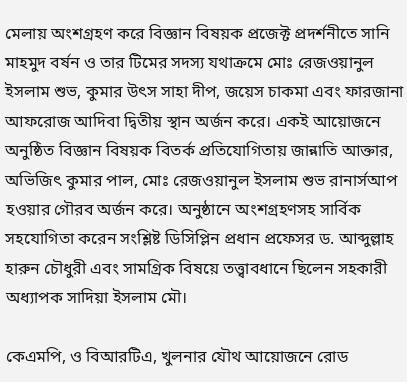মেলায় অংশগ্রহণ করে বিজ্ঞান বিষয়ক প্রজেক্ট প্রদর্শনীতে সানি মাহমুদ বর্ষন ও তার টিমের সদস্য যথাক্রমে মোঃ রেজওয়ানুল ইসলাম শুভ, কুমার উৎস সাহা দীপ, জয়েস চাকমা এবং ফারজানা আফরোজ আদিবা দ্বিতীয় স্থান অর্জন করে। একই আয়োজনে অনুষ্ঠিত বিজ্ঞান বিষয়ক বিতর্ক প্রতিযোগিতায় জান্নাতি আক্তার, অভিজিৎ কুমার পাল, মোঃ রেজওয়ানুল ইসলাম শুভ রানার্সআপ হওয়ার গৌরব অর্জন করে। অনুষ্ঠানে অংশগ্রহণসহ সার্বিক সহযোগিতা করেন সংশ্লিষ্ট ডিসিপ্লিন প্রধান প্রফেসর ড. আব্দুল্লাহ হারুন চৌধুরী এবং সামগ্রিক বিষয়ে তত্ত্বাবধানে ছিলেন সহকারী অধ্যাপক সাদিয়া ইসলাম মৌ।

কেএমপি, ও বিআরটিএ, খুলনার যৌথ আয়োজনে রোড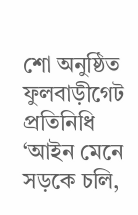শো অনুষ্ঠিত
ফুলবাড়ীগেট প্রতিনিধি
‘আইন মেনে সড়কে চলি,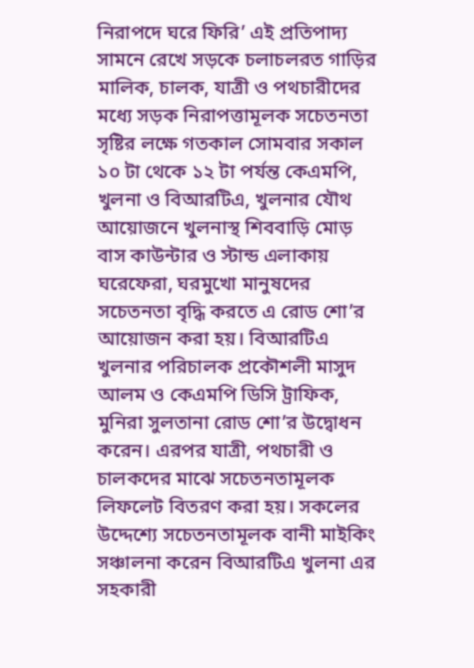নিরাপদে ঘরে ফিরি’ এই প্রতিপাদ্য সামনে রেখে সড়কে চলাচলরত গাড়ির মালিক, চালক, যাত্রী ও পথচারীদের মধ্যে সড়ক নিরাপত্তামূলক সচেতনতা সৃষ্টির লক্ষে গতকাল সোমবার সকাল ১০ টা থেকে ১২ টা পর্যন্ত কেএমপি, খুলনা ও বিআরটিএ, খুলনার যৌথ আয়োজনে খুলনাস্থ শিববাড়ি মোড় বাস কাউন্টার ও স্টান্ড এলাকায় ঘরেফেরা, ঘরমুখো মানুষদের সচেতনতা বৃদ্ধি করতে এ রোড শো’র আয়োজন করা হয়। বিআরটিএ খুলনার পরিচালক প্রকৌশলী মাসুদ আলম ও কেএমপি ডিসি ট্রাফিক, মুনিরা সুলতানা রোড শো’র উদ্বোধন করেন। এরপর যাত্রী, পথচারী ও চালকদের মাঝে সচেতনতামূলক লিফলেট বিতরণ করা হয়। সকলের উদ্দেশ্যে সচেতনতামূলক বানী মাইকিং সঞ্চালনা করেন বিআরটিএ খুলনা এর সহকারী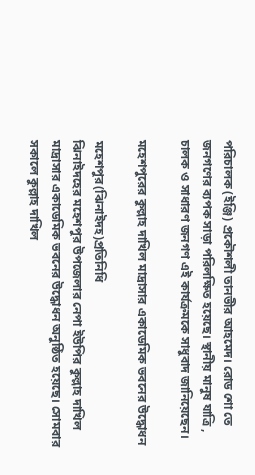পরিচালক (ইঞ্জি) প্রকৌশলী তানভীর আহমেদ। রোড শো তে জনগণের ব্যপক সাড়া পরিলক্ষিত হয়েছে। স্থানীয় মানুষ যাত্রি , চালক ও সাধারণ জনগণ এই কার্যক্রমকে সাধুবাদ জানিয়েছেন।

মহেশপুরের কুল্লাহ দাখিল মাদ্রাসার একাডেমিক ভবনের উদ্ধোধন

মহেশপুর(ঝিনাইদহ)প্রতিনিধি
ঝিনাইদহের মহেশপুর উপজেলার নেপা ইউপির কুল্লাহ দাখিল মাদ্রাসার একাডেমিক ভবনের উদ্ধোধন অনুষ্ঠিত হয়েছে। সোমবার সকালে কুল্লাহ দাখিল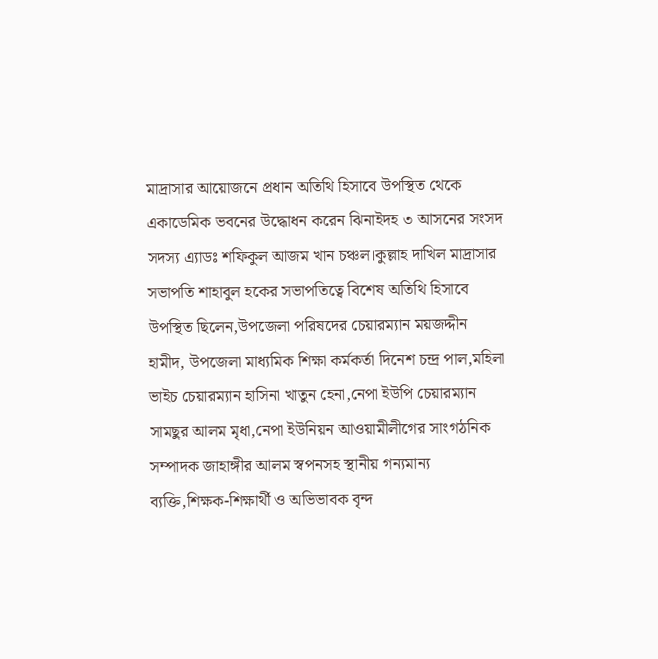মাদ্রাসার আয়োজনে প্রধান অতিথি হিসাবে উপস্থিত থেকে একাডেমিক ভবনের উদ্ধোধন করেন ঝিনাইদহ ৩ আসনের সংসদ সদস্য এ্যাডঃ শফিকুল আজম খান চঞ্চল।কুল্লাহ দাখিল মাদ্রাসার সভাপতি শাহাবুল হকের সভাপতিত্বে বিশেষ অতিথি হিসাবে উপস্থিত ছিলেন,উপজেলা পরিষদের চেয়ারম্যান ময়জদ্দীন হামীদ, উপজেলা মাধ্যমিক শিক্ষা কর্মকর্তা দিনেশ চন্দ্র পাল,মহিলা ভাইচ চেয়ারম্যান হাসিনা খাতুন হেনা,নেপা ইউপি চেয়ারম্যান সামছুর আলম মৃধা,নেপা ইউনিয়ন আওয়ামীলীগের সাংগঠনিক সম্পাদক জাহাঙ্গীর আলম স্বপনসহ স্থানীয় গন্যমান্য ব্যক্তি,শিক্ষক-শিক্ষার্থী ও অভিভাবক বৃন্দ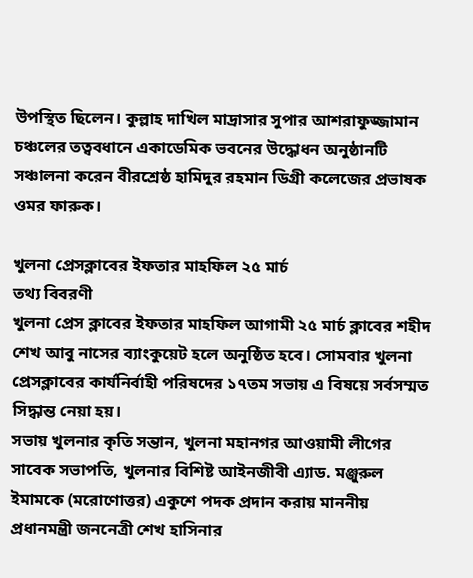উপস্থিত ছিলেন। কুল্লাহ দাখিল মাদ্রাসার সুপার আশরাফুজ্জামান চঞ্চলের তত্ববধানে একাডেমিক ভবনের উদ্ধোধন অনুষ্ঠানটি সঞ্চালনা করেন বীরশ্রেষ্ঠ হামিদুর রহমান ডিগ্রী কলেজের প্রভাষক ওমর ফারুক।

খুলনা প্রেসক্লাবের ইফতার মাহফিল ২৫ মার্চ
তথ্য বিবরণী
খুলনা প্রেস ক্লাবের ইফতার মাহফিল আগামী ২৫ মার্চ ক্লাবের শহীদ শেখ আবু নাসের ব্যাংকুয়েট হলে অনুষ্ঠিত হবে। সোমবার খুলনা প্রেসক্লাবের কার্যনির্বাহী পরিষদের ১৭তম সভায় এ বিষয়ে সর্বসম্মত সিদ্ধান্ত নেয়া হয়।
সভায় খুলনার কৃতি সন্তান, খুলনা মহানগর আওয়ামী লীগের সাবেক সভাপতি, খুলনার বিশিষ্ট আইনজীবী এ্যাড. মঞ্জুরুল ইমামকে (মরোণোত্তর) একুশে পদক প্রদান করায় মাননীয় প্রধানমন্ত্রী জননেত্রী শেখ হাসিনার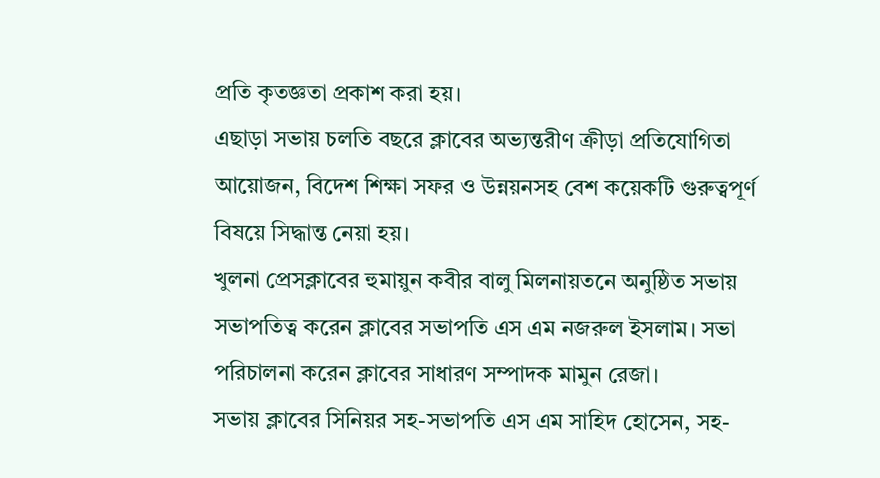প্রতি কৃতজ্ঞতা প্রকাশ করা হয়।
এছাড়া সভায় চলতি বছরে ক্লাবের অভ্যন্তরীণ ক্রীড়া প্রতিযোগিতা আয়োজন, বিদেশ শিক্ষা সফর ও উন্নয়নসহ বেশ কয়েকটি গুরুত্বপূর্ণ বিষয়ে সিদ্ধান্ত নেয়া হয়।
খুলনা প্রেসক্লাবের হুমায়ুন কবীর বালু মিলনায়তনে অনুষ্ঠিত সভায় সভাপতিত্ব করেন ক্লাবের সভাপতি এস এম নজরুল ইসলাম। সভা পরিচালনা করেন ক্লাবের সাধারণ সম্পাদক মামুন রেজা।
সভায় ক্লাবের সিনিয়র সহ-সভাপতি এস এম সাহিদ হোসেন, সহ-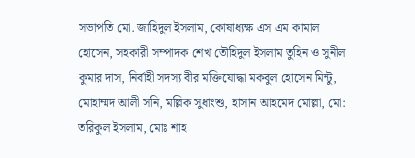সভাপতি মো. জাহিদুল ইসলাম, কোষাধ্যক্ষ এস এম কামাল হোসেন, সহকারী সম্পাদক শেখ তৌহিদুল ইসলাম তুহিন ও সুনীল কুমার দাস, নির্বাহী সদস্য বীর মক্তিযোদ্ধা মকবুল হোসেন মিন্টু, মোহাম্মদ আলী সনি, মল্লিক সুধাংশু, হাসান আহমেদ মোল্লা, মো: তরিকুল ইসলাম, মোঃ শাহ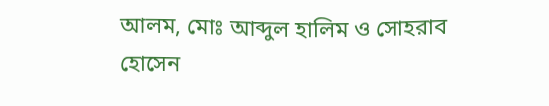আলম, মোঃ আব্দুল হালিম ও সোহরাব হোসেন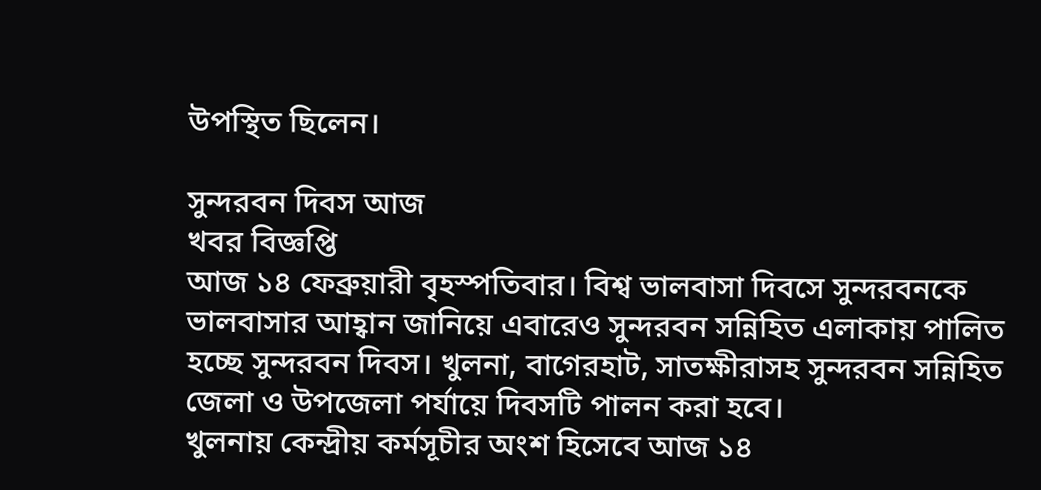উপস্থিত ছিলেন।

সুন্দরবন দিবস আজ
খবর বিজ্ঞপ্তি
আজ ১৪ ফেব্রুয়ারী বৃহস্পতিবার। বিশ্ব ভালবাসা দিবসে সুন্দরবনকে ভালবাসার আহ্বান জানিয়ে এবারেও সুন্দরবন সন্নিহিত এলাকায় পালিত হচ্ছে সুন্দরবন দিবস। খুলনা, বাগেরহাট, সাতক্ষীরাসহ সুন্দরবন সন্নিহিত জেলা ও উপজেলা পর্যায়ে দিবসটি পালন করা হবে।
খুলনায় কেন্দ্রীয় কর্মসূচীর অংশ হিসেবে আজ ১৪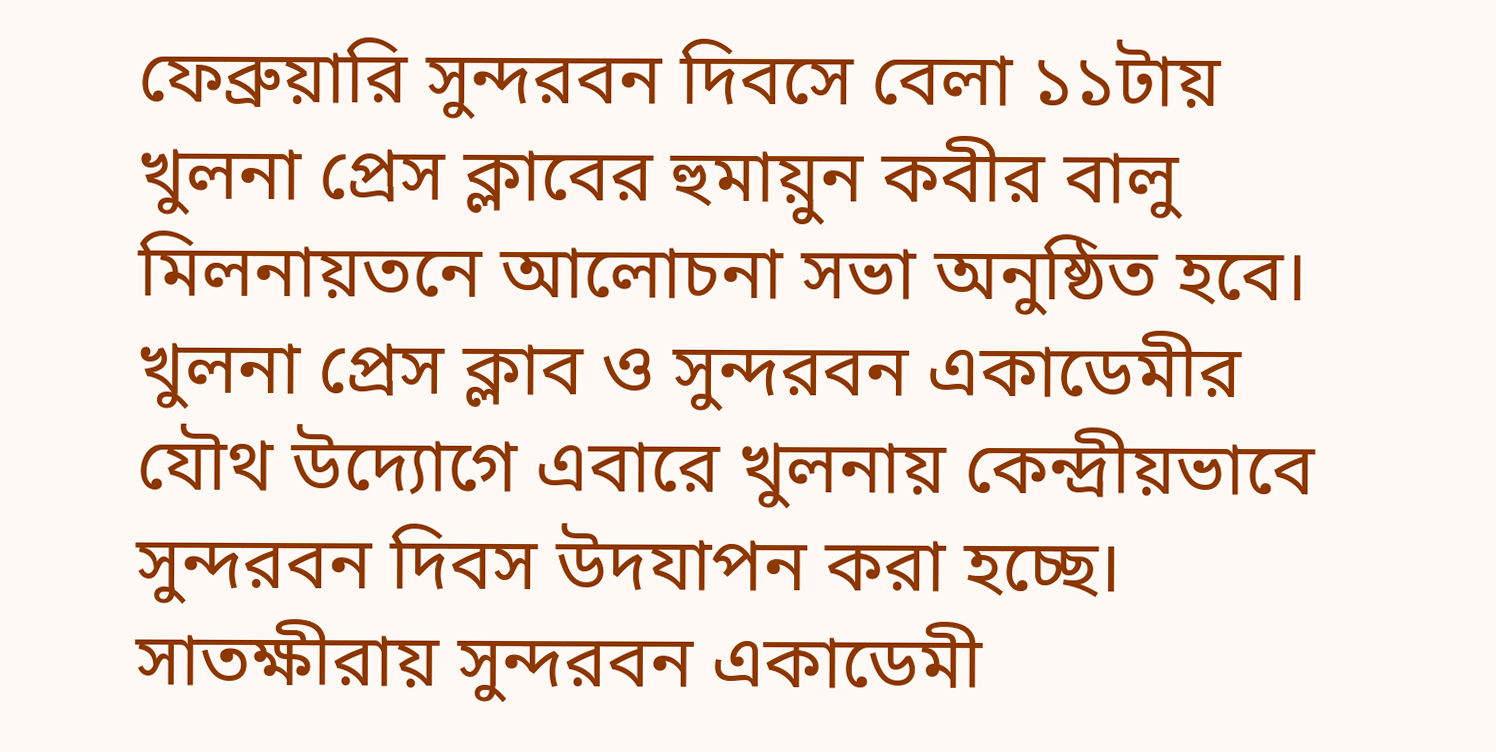ফেব্রুয়ারি সুন্দরবন দিবসে বেলা ১১টায় খুলনা প্রেস ক্লাবের হুমায়ুন কবীর বালু মিলনায়তনে আলোচনা সভা অনুষ্ঠিত হবে। খুলনা প্রেস ক্লাব ও সুন্দরবন একাডেমীর যৌথ উদ্যোগে এবারে খুলনায় কেন্দ্রীয়ভাবে সুন্দরবন দিবস উদযাপন করা হচ্ছে।
সাতক্ষীরায় সুন্দরবন একাডেমী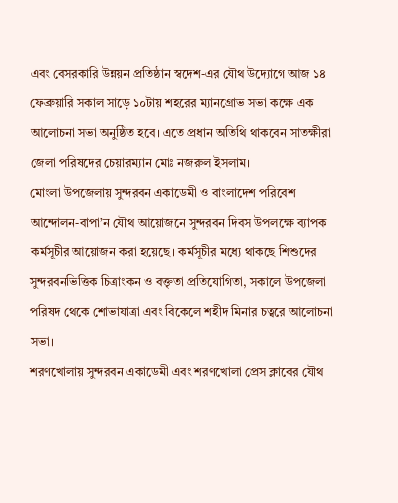এবং বেসরকারি উন্নয়ন প্রতিষ্ঠান স্বদেশ-এর যৌথ উদ্যোগে আজ ১৪ ফেব্রুয়ারি সকাল সাড়ে ১০টায় শহরের ম্যানগ্রোভ সভা কক্ষে এক আলোচনা সভা অনুষ্ঠিত হবে। এতে প্রধান অতিথি থাকবেন সাতক্ষীরা জেলা পরিষদের চেয়ারম্যান মোঃ নজরুল ইসলাম।
মোংলা উপজেলায় সুন্দরবন একাডেমী ও বাংলাদেশ পরিবেশ আন্দোলন-বাপা’ন যৌথ আয়োজনে সুন্দরবন দিবস উপলক্ষে ব্যাপক কর্মসূচীর আয়োজন করা হয়েছে। কর্মসূচীর মধ্যে থাকছে শিশুদের সুন্দরবনভিত্তিক চিত্রাংকন ও বক্তৃতা প্রতিযোগিতা, সকালে উপজেলা পরিষদ থেকে শোভাযাত্রা এবং বিকেলে শহীদ মিনার চত্বরে আলোচনা সভা।
শরণখোলায় সুন্দরবন একাডেমী এবং শরণখোলা প্রেস ক্লাবের যৌথ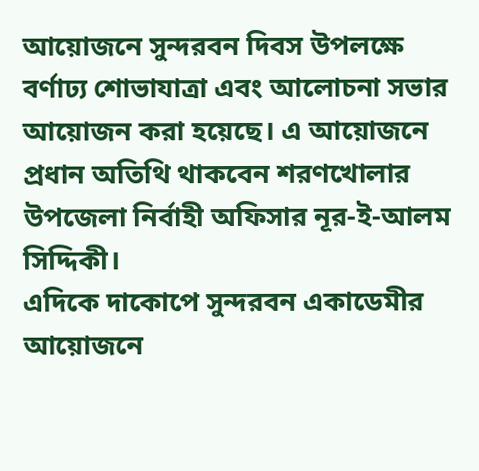আয়োজনে সুন্দরবন দিবস উপলক্ষে বর্ণাঢ্য শোভাযাত্রা এবং আলোচনা সভার আয়োজন করা হয়েছে। এ আয়োজনে প্রধান অতিথি থাকবেন শরণখোলার উপজেলা নির্বাহী অফিসার নূর-ই-আলম সিদ্দিকী।
এদিকে দাকোপে সুন্দরবন একাডেমীর আয়োজনে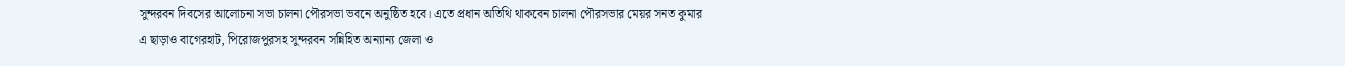সুন্দরবন দিবসের আলোচনা সভা চালনা পৌরসভা ভবনে অনুষ্ঠিত হবে। এতে প্রধান অতিথি থাকবেন চালনা পৌরসভার মেয়র সনত কুমার
এ ছাড়াও বাগেরহাট, পিরোজপুরসহ সুন্দরবন সন্নিহিত অন্যান্য জেলা ও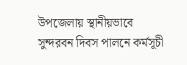উপজেলায় স্থানীয়ভাবে সুন্দরবন দিবস পালনে কর্মসূচী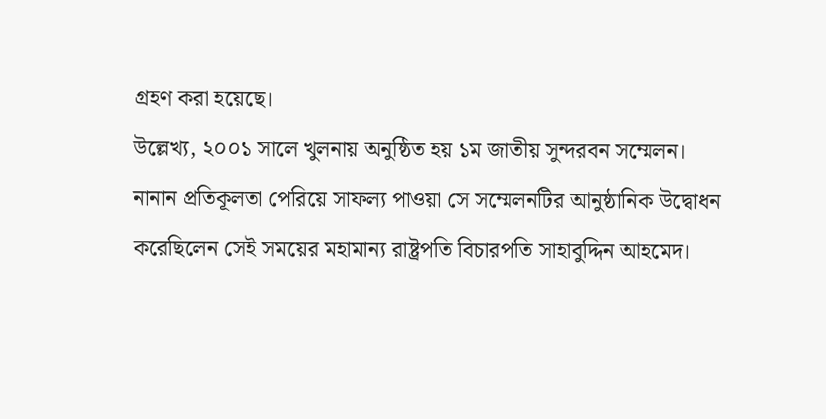গ্রহণ করা হয়েছে।
উল্লেখ্য, ২০০১ সালে খুলনায় অনুষ্ঠিত হয় ১ম জাতীয় সুন্দরবন সম্মেলন। নানান প্রতিকূলতা পেরিয়ে সাফল্য পাওয়া সে সম্মেলনটির আনুষ্ঠানিক উদ্বোধন করেছিলেন সেই সময়ের মহামান্য রাষ্ট্রপতি বিচারপতি সাহাবুদ্দিন আহমেদ।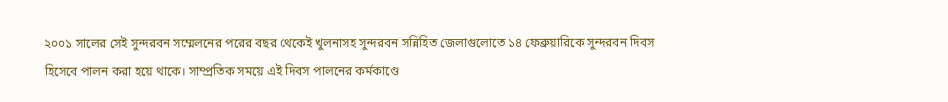২০০১ সালের সেই সুন্দরবন সম্মেলনের পরের বছর থেকেই খুলনাসহ সুন্দরবন সন্নিহিত জেলাগুলোতে ১৪ ফেব্রুয়ারিকে সুন্দরবন দিবস হিসেবে পালন করা হয়ে থাকে। সাম্প্রতিক সময়ে এই দিবস পালনের কর্মকাণ্ডে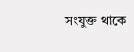সংযুক্ত থাকে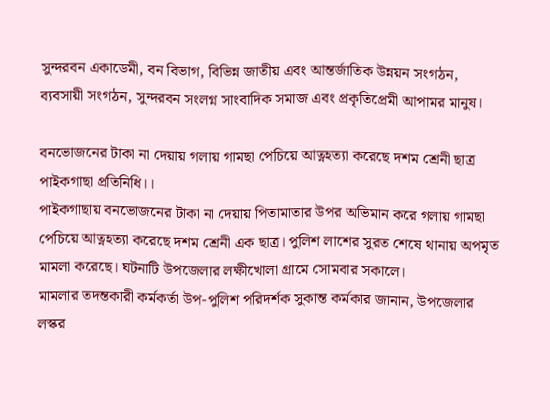সুন্দরবন একাডেমী, বন বিভাগ, বিভিন্ন জাতীয় এবং আন্তর্জাতিক উন্নয়ন সংগঠন, ব্যবসায়ী সংগঠন, সুন্দরবন সংলগ্ন সাংবাদিক সমাজ এবং প্রকৃতিপ্রেমী আপামর মানুষ।

বনভোজনের টাকা না দেয়ায় গলায় গামছা পেচিয়ে আত্নহত্যা করেছে দশম শ্রেনী ছাত্র
পাইকগাছা প্রতিনিধি।।
পাইকগাছায় বনভোজনের টাকা না দেয়ায় পিতামাতার উপর অভিমান করে গলায় গামছা পেচিয়ে আত্নহত্যা করেছে দশম শ্রেনী এক ছাত্র। পুলিশ লাশের সুরত শেষে থানায় অপমৃত মামলা করেছে। ঘটনাটি উপজেলার লক্ষীখোলা গ্রামে সোমবার সকালে।
মামলার তদন্তকারী কর্মকর্তা উপ-পুলিশ পরিদর্শক সুকান্ত কর্মকার জানান, উপজেলার লস্কর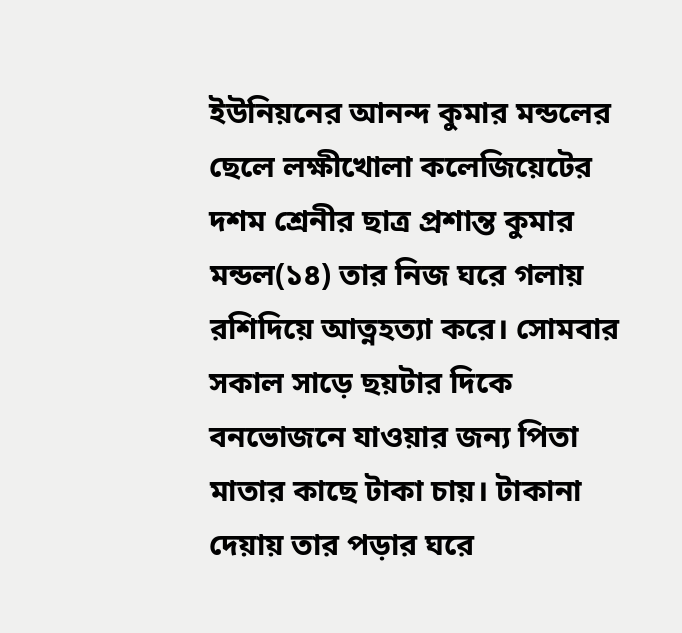ইউনিয়নের আনন্দ কুমার মন্ডলের ছেলে লক্ষীখোলা কলেজিয়েটের দশম শ্রেনীর ছাত্র প্রশান্ত কুমার মন্ডল(১৪) তার নিজ ঘরে গলায় রশিদিয়ে আত্নহত্যা করে। সোমবার সকাল সাড়ে ছয়টার দিকে বনভোজনে যাওয়ার জন্য পিতা মাতার কাছে টাকা চায়। টাকানা দেয়ায় তার পড়ার ঘরে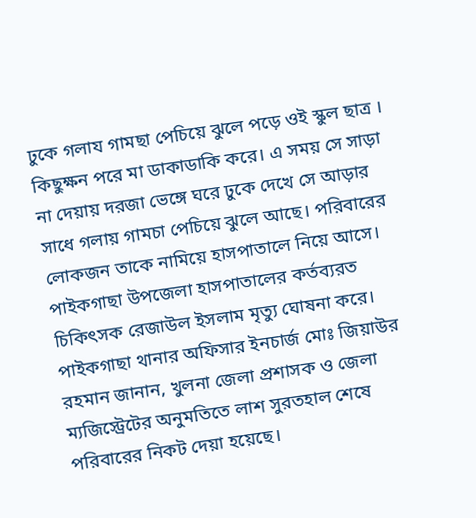ঢুকে গলায গামছা পেচিয়ে ঝুলে পড়ে ওই স্কুল ছাত্র । কিছুক্ষন পরে মা ডাকাডাকি করে। এ সময় সে সাড়া না দেয়ায় দরজা ভেঙ্গে ঘরে ঢুকে দেখে সে আড়ার সাধে গলায় গামচা পেচিয়ে ঝুলে আছে। পরিবারের লোকজন তাকে নামিয়ে হাসপাতালে নিয়ে আসে। পাইকগাছা উপজেলা হাসপাতালের কর্তব্যরত চিকিৎসক রেজাউল ইসলাম মৃত্যু ঘোষনা করে। পাইকগাছা থানার অফিসার ইনচার্জ মোঃ জিয়াউর রহমান জানান, খুলনা জেলা প্রশাসক ও জেলা ম্যজিস্ট্রেটের অনুমতিতে লাশ সুরতহাল শেষে পরিবারের নিকট দেয়া হয়েছে।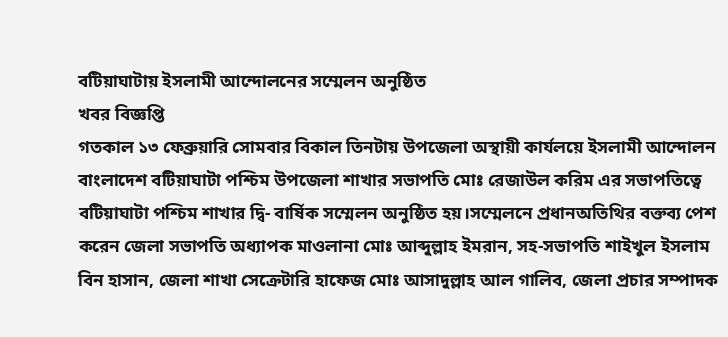বটিয়াঘাটায় ইসলামী আন্দোলনের সম্মেলন অনুষ্ঠিত
খবর বিজ্ঞপ্তি
গতকাল ১৩ ফেব্রুয়ারি সোমবার বিকাল তিনটায় উপজেলা অস্থায়ী কার্যলয়ে ইসলামী আন্দোলন বাংলাদেশ বটিয়াঘাটা পশ্চিম উপজেলা শাখার সভাপতি মোঃ রেজাউল করিম এর সভাপতিত্বে
বটিয়াঘাটা পশ্চিম শাখার দ্বি- বার্ষিক সম্মেলন অনুষ্ঠিত হয়।সম্মেলনে প্রধানঅতিথির বক্তব্য পেশ করেন জেলা সভাপতি অধ্যাপক মাওলানা মোঃ আব্দুল্লাহ ইমরান, সহ-সভাপতি শাইখুল ইসলাম বিন হাসান, জেলা শাখা সেক্রেটারি হাফেজ মোঃ আসাদুল্লাহ আল গালিব, জেলা প্রচার সম্পাদক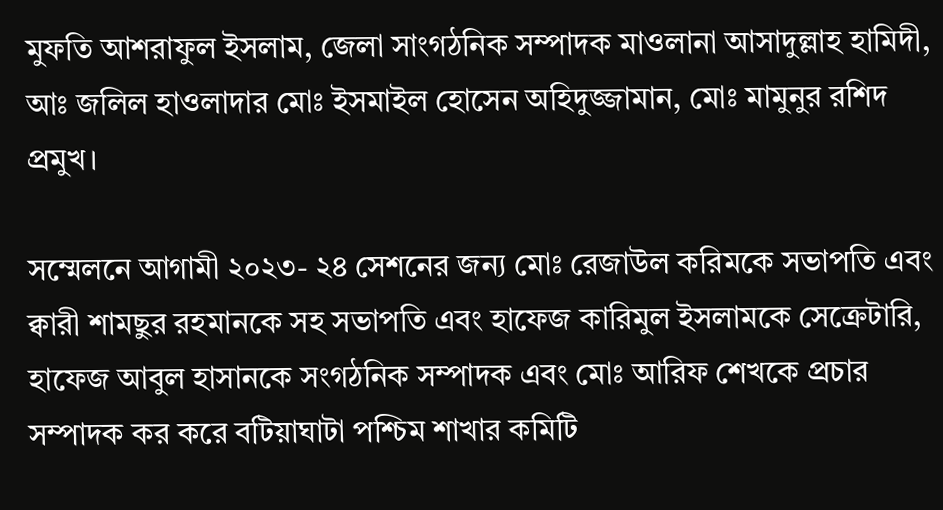মুফতি আশরাফুল ইসলাম, জেলা সাংগঠনিক সম্পাদক মাওলানা আসাদুল্লাহ হামিদী, আঃ জলিল হাওলাদার মোঃ ইসমাইল হোসেন অহিদুজ্জামান, মোঃ মামুনুর রশিদ প্রমুখ।

সম্মেলনে আগামী ২০২৩- ২৪ সেশনের জন্য মোঃ রেজাউল করিমকে সভাপতি এবং ক্বারী শামছুর রহমানকে সহ সভাপতি এবং হাফেজ কারিমুল ইসলামকে সেক্রেটারি, হাফেজ আবুল হাসানকে সংগঠনিক সম্পাদক এবং মোঃ আরিফ শেখকে প্রচার সম্পাদক কর করে বটিয়াঘাটা পশ্চিম শাখার কমিটি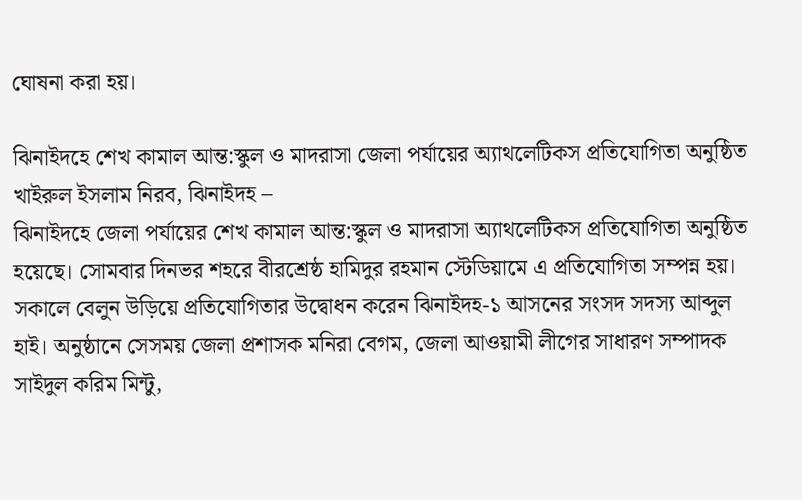ঘোষনা করা হয়।

ঝিনাইদহে শেখ কামাল আন্ত:স্কুল ও মাদরাসা জেলা পর্যায়ের অ্যাথলেটিকস প্রতিযোগিতা অনুষ্ঠিত
খাইরুল ইসলাম নিরব, ঝিনাইদহ –
ঝিনাইদহে জেলা পর্যায়ের শেখ কামাল আন্ত:স্কুল ও মাদরাসা অ্যাথলেটিকস প্রতিযোগিতা অনুষ্ঠিত হয়েছে। সোমবার দিনভর শহরে বীরশ্রেষ্ঠ হামিদুর রহমান স্টেডিয়ামে এ প্রতিযোগিতা সম্পন্ন হয়।
সকালে বেলুন উড়িয়ে প্রতিযোগিতার উদ্বোধন করেন ঝিনাইদহ-১ আসনের সংসদ সদস্য আব্দুল হাই। অনুষ্ঠানে সেসময় জেলা প্রশাসক মনিরা বেগম, জেলা আওয়ামী লীগের সাধারণ সম্পাদক সাইদুল করিম মিন্টু,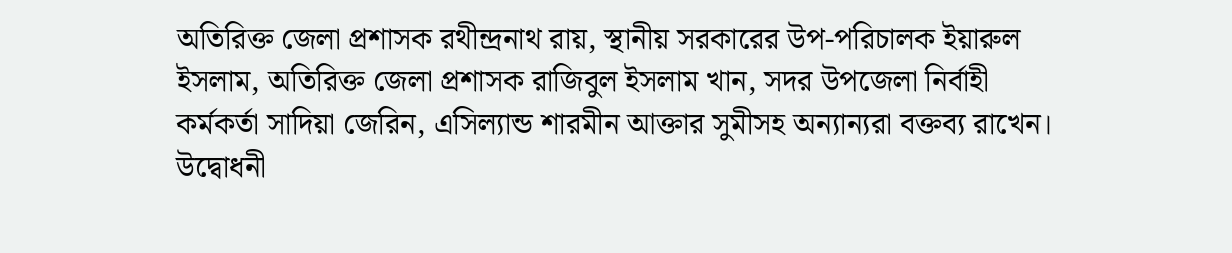অতিরিক্ত জেলা প্রশাসক রথীন্দ্রনাথ রায়, স্থানীয় সরকারের উপ-পরিচালক ইয়ারুল ইসলাম, অতিরিক্ত জেলা প্রশাসক রাজিবুল ইসলাম খান, সদর উপজেলা নির্বাহী কর্মকর্তা সাদিয়া জেরিন, এসিল্যান্ড শারমীন আক্তার সুমীসহ অন্যান্যরা বক্তব্য রাখেন।
উদ্বোধনী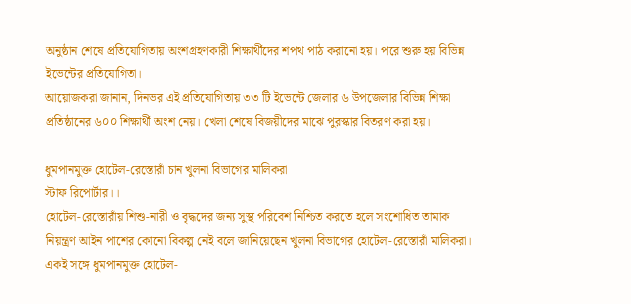অনুষ্ঠান শেষে প্রতিযোগিতায় অংশগ্রহণকারী শিক্ষার্থীদের শপথ পাঠ করানো হয়। পরে শুরু হয় বিভিন্ন ইভেন্টের প্রতিযোগিতা।
আয়োজকরা জানান, দিনভর এই প্রতিযোগিতায় ৩৩ টি ইভেন্টে জেলার ৬ উপজেলার বিভিন্ন শিক্ষা প্রতিষ্ঠানের ৬০০ শিক্ষার্থী অংশ নেয়। খেলা শেষে বিজয়ীদের মাঝে পুরস্কার বিতরণ করা হয়।

ধুমপানমুক্ত হোটেল-রেস্তোরাঁ চান খুলনা বিভাগের মালিকরা
স্টাফ রিপোর্টার।।
হোটেল-রেস্তোরাঁয় শিশু-নারী ও বৃদ্ধদের জন্য সুস্থ পরিবেশ নিশ্চিত করতে হলে সংশোধিত তামাক নিয়ন্ত্রণ আইন পাশের কোনো বিকল্প নেই বলে জানিয়েছেন খুলনা বিভাগের হোটেল-রেস্তোরাঁ মালিকরা। একই সঙ্গে ধুমপানমুক্ত হোটেল-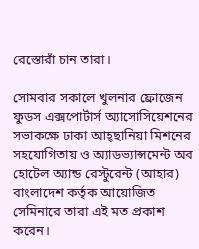রেস্তোরাঁ চান তারা।

সোমবার সকালে খুলনার ফ্রোজেন ফুডস এক্সপোর্টার্স অ্যাসোসিয়েশনের সভাকক্ষে ঢাকা আহ্ছানিয়া মিশনের সহযোগিতায় ও অ্যাডভ্যান্সমেন্ট অব হোটেল অ্যান্ড রেস্টুরেন্ট (আহার) বাংলাদেশ কর্তৃক আয়োজিত সেমিনারে তারা এই মত প্রকাশ করেন।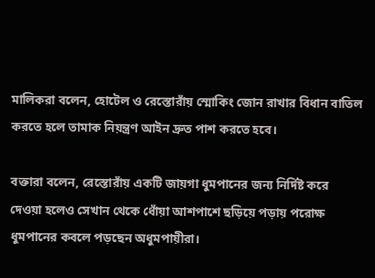মালিকরা বলেন, হোটেল ও রেস্তোরাঁয় স্মোকিং জোন রাখার বিধান বাতিল করতে হলে তামাক নিয়ন্ত্রণ আইন দ্রুত পাশ করতে হবে।

বক্তারা বলেন, রেস্তোরাঁয় একটি জায়গা ধুমপানের জন্য নির্দিষ্ট করে দেওয়া হলেও সেখান থেকে ধোঁয়া আশপাশে ছড়িয়ে পড়ায় পরোক্ষ ধুমপানের কবলে পড়ছেন অধুমপায়ীরা।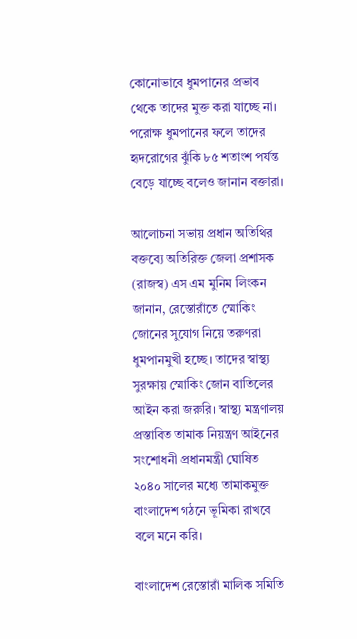কোনোভাবে ধুমপানের প্রভাব থেকে তাদের মুক্ত করা যাচ্ছে না। পরোক্ষ ধুমপানের ফলে তাদের হৃদরোগের ঝুঁকি ৮৫ শতাংশ পর্যন্ত বেড়ে যাচ্ছে বলেও জানান বক্তারা।

আলোচনা সভায় প্রধান অতিথির বক্তব্যে অতিরিক্ত জেলা প্রশাসক (রাজস্ব) এস এম মুনিম লিংকন জানান, রেস্তোরাঁতে স্মোকিং জোনের সুযোগ নিয়ে তরুণরা ধুমপানমুখী হচ্ছে। তাদের স্বাস্থ্য সুরক্ষায় স্মোকিং জোন বাতিলের আইন করা জরুরি। স্বাস্থ্য মন্ত্রণালয় প্রস্তাবিত তামাক নিয়ন্ত্রণ আইনের সংশোধনী প্রধানমন্ত্রী ঘোষিত ২০৪০ সালের মধ্যে তামাকমুক্ত বাংলাদেশ গঠনে ভূমিকা রাখবে বলে মনে করি।

বাংলাদেশ রেস্তোরাঁ মালিক সমিতি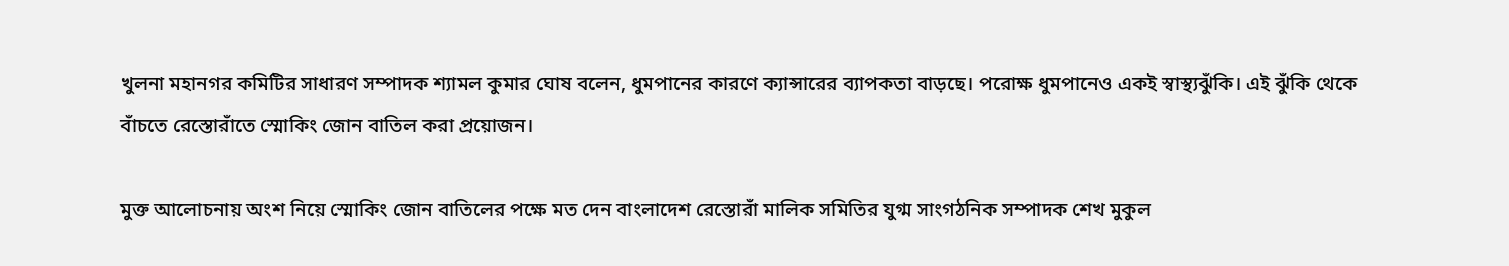খুলনা মহানগর কমিটির সাধারণ সম্পাদক শ্যামল কুমার ঘোষ বলেন, ধুমপানের কারণে ক্যান্সারের ব্যাপকতা বাড়ছে। পরোক্ষ ধুমপানেও একই স্বাস্থ্যঝুঁকি। এই ঝুঁকি থেকে বাঁচতে রেস্তোরাঁতে স্মোকিং জোন বাতিল করা প্রয়োজন।

মুক্ত আলোচনায় অংশ নিয়ে স্মোকিং জোন বাতিলের পক্ষে মত দেন বাংলাদেশ রেস্তোরাঁ মালিক সমিতির যুগ্ম সাংগঠনিক সম্পাদক শেখ মুকুল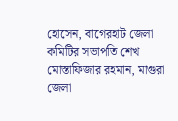হোসেন, বাগেরহাট জেলা কমিটির সভাপতি শেখ মোস্তাফিজার রহমান, মাগুরা জেলা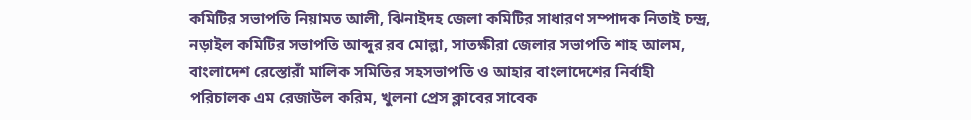কমিটির সভাপতি নিয়ামত আলী, ঝিনাইদহ জেলা কমিটির সাধারণ সম্পাদক নিতাই চন্দ্র, নড়াইল কমিটির সভাপতি আব্দুর রব মোল্লা, সাতক্ষীরা জেলার সভাপতি শাহ আলম, বাংলাদেশ রেস্তোরাঁ মালিক সমিতির সহসভাপতি ও আহার বাংলাদেশের নির্বাহী পরিচালক এম রেজাউল করিম, খুলনা প্রেস ক্লাবের সাবেক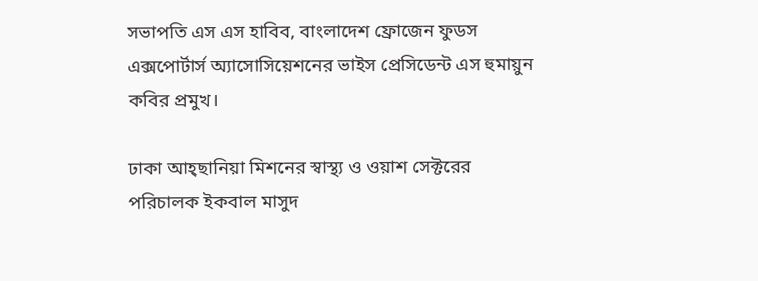সভাপতি এস এস হাবিব, বাংলাদেশ ফ্রোজেন ফুডস এক্সপোর্টার্স অ্যাসোসিয়েশনের ভাইস প্রেসিডেন্ট এস হুমায়ুন কবির প্রমুখ।

ঢাকা আহ্ছানিয়া মিশনের স্বাস্থ্য ও ওয়াশ সেক্টরের পরিচালক ইকবাল মাসুদ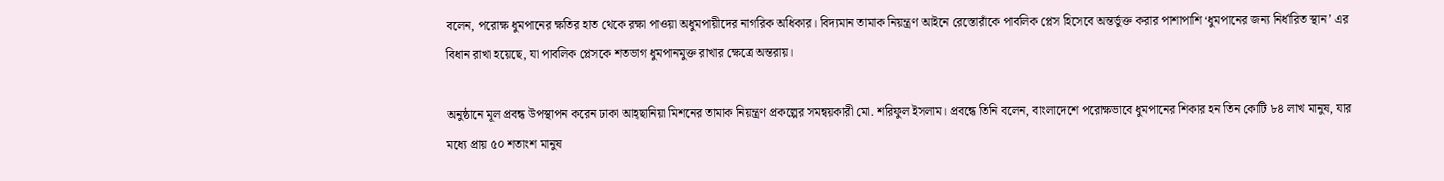বলেন, পরোক্ষ ধুমপানের ক্ষতির হাত থেকে রক্ষা পাওয়া অধুমপায়ীদের নাগরিক অধিকার। বিদ্যমান তামাক নিয়ন্ত্রণ আইনে রেস্তোরাঁকে পাবলিক প্লেস হিসেবে অন্তর্ভুক্ত করার পাশাপাশি ‘ধুমপানের জন্য নির্ধারিত স্থান’ এর বিধান রাখা হয়েছে, যা পাবলিক প্লেসকে শতভাগ ধুমপানমুক্ত রাখার ক্ষেত্রে অন্তরায়।

অনুষ্ঠানে মূল প্রবন্ধ উপস্থাপন করেন ঢাকা আহ্ছানিয়া মিশনের তামাক নিয়ন্ত্রণ প্রকল্পের সমন্বয়কারী মো. শরিফুল ইসলাম। প্রবন্ধে তিনি বলেন, বাংলাদেশে পরোক্ষভাবে ধুমপানের শিকার হন তিন কোটি ৮৪ লাখ মানুষ, যার মধ্যে প্রায় ৫০ শতাংশ মানুষ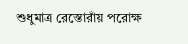শুধুমাত্র রেস্তোরাঁয় পরোক্ষ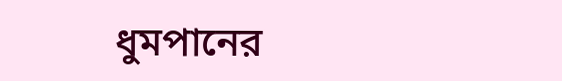ধুমপানের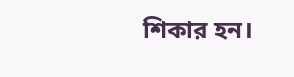শিকার হন।